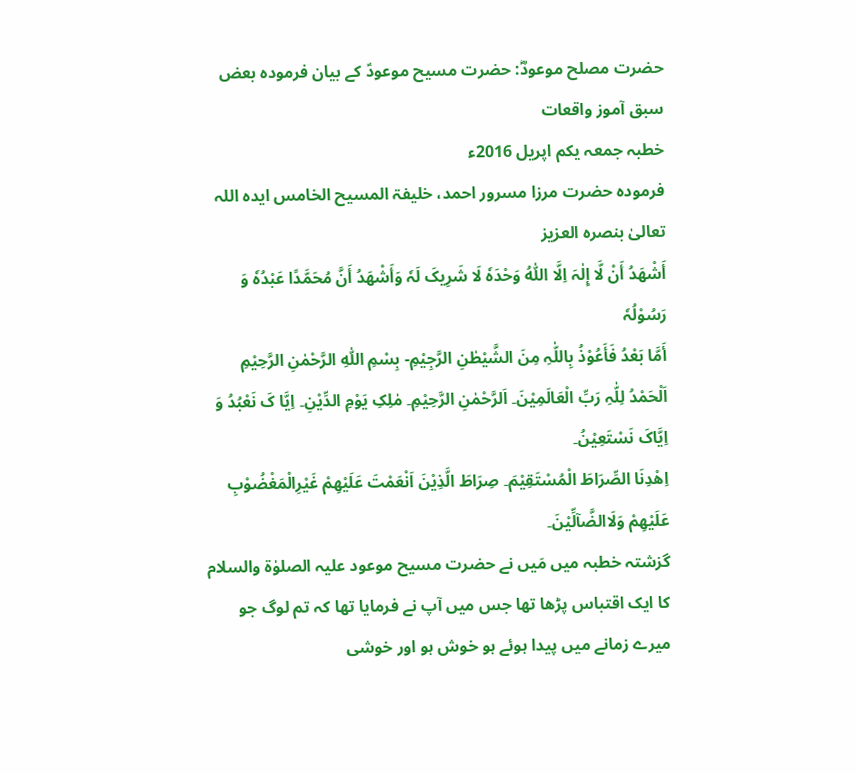حضرت مصلح موعودؓ: حضرت مسیح موعودؑ کے بیان فرمودہ بعض سبق آموز واقعات
خطبہ جمعہ یکم اپریل 2016ء
فرمودہ حضرت مرزا مسرور احمد، خلیفۃ المسیح الخامس ایدہ اللہ تعالیٰ بنصرہ العزیز
أَشْھَدُ أَنْ لَّا إِلٰہَ اِلَّا اللّٰہُ وَحْدَہٗ لَا شَرِیکَ لَہٗ وَأَشْھَدُ أَنَّ مُحَمَّدًا عَبْدُہٗ وَ رَسُوْلُہٗ
أَمَّا بَعْدُ فَأَعُوْذُ بِاللّٰہِ مِنَ الشَّیْطٰنِ الرَّجِیْمِ- بِسْمِ اللّٰہِ الرَّحْمٰنِ الرَّحِیْمِ
اَلْحَمْدُ لِلّٰہِ رَبِّ الْعَالَمِیْنَ۔ اَلرَّحْمٰنِ الرَّحِیْمِ۔ مٰلِکِ یَوْمِ الدِّیْنِ۔ اِیَّا کَ نَعْبُدُ وَ اِیَّاکَ نَسْتَعِیْنُ۔
اِھْدِنَا الصِّرَاطَ الْمُسْتَقِیْمَ۔ صِرَاطَ الَّذِیْنَ اَنْعَمْتَ عَلَیْھِمْ غَیْرِالْمَغْضُوْبِ عَلَیْھِمْ وَلَاالضَّآلِّیْنَ۔
گزشتہ خطبہ میں مَیں نے حضرت مسیح موعود علیہ الصلوٰۃ والسلام کا ایک اقتباس پڑھا تھا جس میں آپ نے فرمایا تھا کہ تم لوگ جو میرے زمانے میں پیدا ہوئے ہو خوش ہو اور خوشی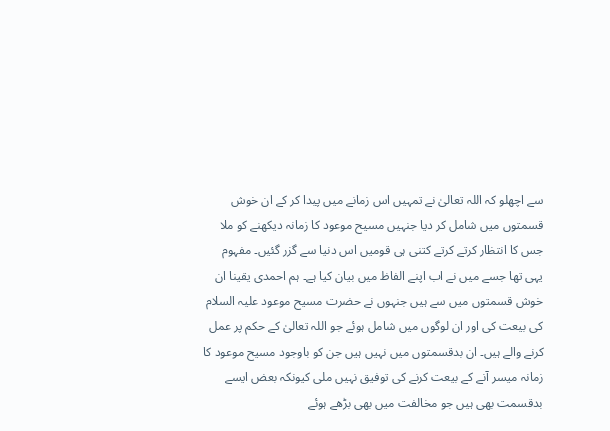سے اچھلو کہ اللہ تعالیٰ نے تمہیں اس زمانے میں پیدا کر کے ان خوش قسمتوں میں شامل کر دیا جنہیں مسیح موعود کا زمانہ دیکھنے کو ملا جس کا انتظار کرتے کرتے کتنی ہی قومیں اس دنیا سے گزر گئیں۔ مفہوم یہی تھا جسے میں نے اب اپنے الفاظ میں بیان کیا ہے۔ ہم احمدی یقینا ان خوش قسمتوں میں سے ہیں جنہوں نے حضرت مسیح موعود علیہ السلام کی بیعت کی اور ان لوگوں میں شامل ہوئے جو اللہ تعالیٰ کے حکم پر عمل کرنے والے ہیں۔ ان بدقسمتوں میں نہیں ہیں جن کو باوجود مسیح موعود کا زمانہ میسر آنے کے بیعت کرنے کی توفیق نہیں ملی کیونکہ بعض ایسے بدقسمت بھی ہیں جو مخالفت میں بھی بڑھے ہوئے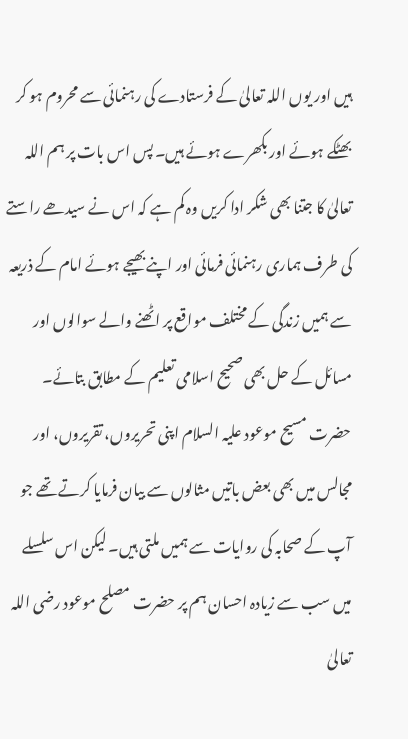ہیں اور یوں اللہ تعالیٰ کے فرستادے کی رہنمائی سے محروم ہو کر بھٹکے ہوئے اور بکھرے ہوئے ہیں۔ پس اس بات پر ہم اللہ تعالیٰ کا جتنا بھی شکر ادا کریں وہ کم ہے کہ اس نے سیدھے راستے کی طرف ہماری رہنمائی فرمائی اور اپنے بھیجے ہوئے امام کے ذریعہ سے ہمیں زندگی کے مختلف مواقع پر اٹھنے والے سوالوں اور مسائل کے حل بھی صحیح اسلامی تعلیم کے مطابق بتائے۔
حضرت مسیح موعود علیہ السلام اپنی تحریروں، تقریروں، اور مجالس میں بھی بعض باتیں مثالوں سے بیان فرمایا کرتے تھے جو آپ کے صحابہ کی روایات سے ہمیں ملتی ہیں۔ لیکن اس سلسلے میں سب سے زیادہ احسان ہم پر حضرت مصلح موعود رضی اللہ تعالیٰ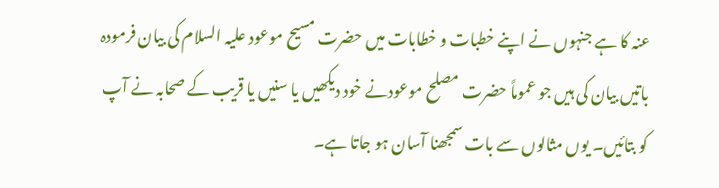عنہ کا ہے جنہوں نے اپنے خطبات و خطابات میں حضرت مسیح موعود علیہ السلام کی بیان فرمودہ باتیں بیان کی ہیں جو عموماً حضرت مصلح موعودنے خود دیکھیں یا سنیں یا قریب کے صحابہ نے آپ کو بتائیں۔ یوں مثالوں سے بات سمجھنا آسان ہو جاتا ہے۔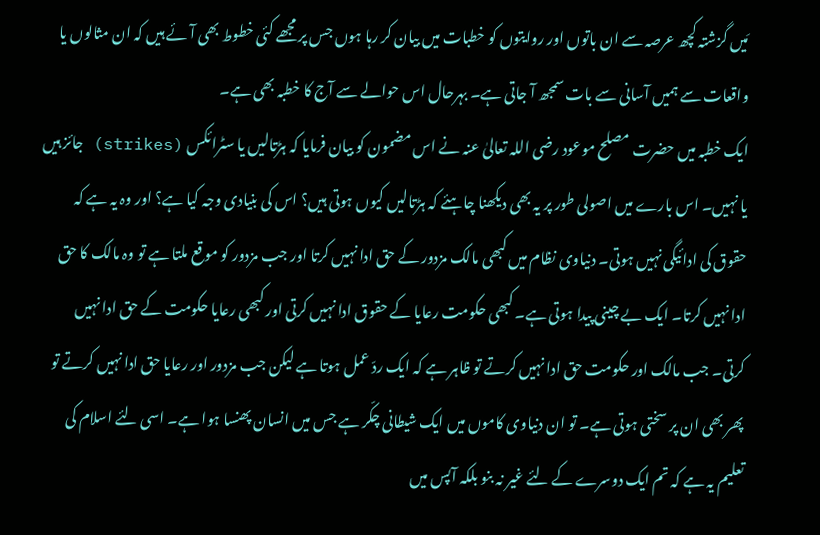مَیں گزشتہ کچھ عرصہ سے ان باتوں اور روایتوں کو خطبات میں بیان کر رہا ہوں جس پر مجھے کئی خطوط بھی آئے ہیں کہ ان مثالوں یا واقعات سے ہمیں آسانی سے بات سمجھ آ جاتی ہے۔ بہرحال اس حوالے سے آج کا خطبہ بھی ہے۔
ایک خطبہ میں حضرت مصلح موعود رضی اللہ تعالیٰ عنہ نے اس مضمون کو بیان فرمایا کہ ہڑتالیں یا سٹرائکس (strikes) جائز ہیں یا نہیں۔ اس بارے میں اصولی طور پر یہ بھی دیکھنا چاہئے کہ ہڑتالیں کیوں ہوتی ہیں؟ اس کی بنیادی وجہ کیا ہے؟ اور وہ یہ ہے کہ حقوق کی ادائیگی نہیں ہوتی۔ دنیاوی نظام میں کبھی مالک مزدور کے حق ادا نہیں کرتا اور جب مزدور کو موقع ملتا ہے تو وہ مالک کا حق ادا نہیں کرتا۔ ایک بے چینی پیدا ہوتی ہے۔ کبھی حکومت رعایا کے حقوق ادا نہیں کرتی اور کبھی رعایا حکومت کے حق ادا نہیں کرتی۔ جب مالک اور حکومت حق ادا نہیں کرتے تو ظاہر ہے کہ ایک ردّ عمل ہوتا ہے لیکن جب مزدور اور رعایا حق ادا نہیں کرتے تو پھر بھی ان پر سختی ہوتی ہے۔ تو ان دنیاوی کاموں میں ایک شیطانی چکّر ہے جس میں انسان پھنسا ہوا ہے۔ اسی لئے اسلام کی تعلیم یہ ہے کہ تم ایک دوسرے کے لئے غیر نہ بنو بلکہ آپس میں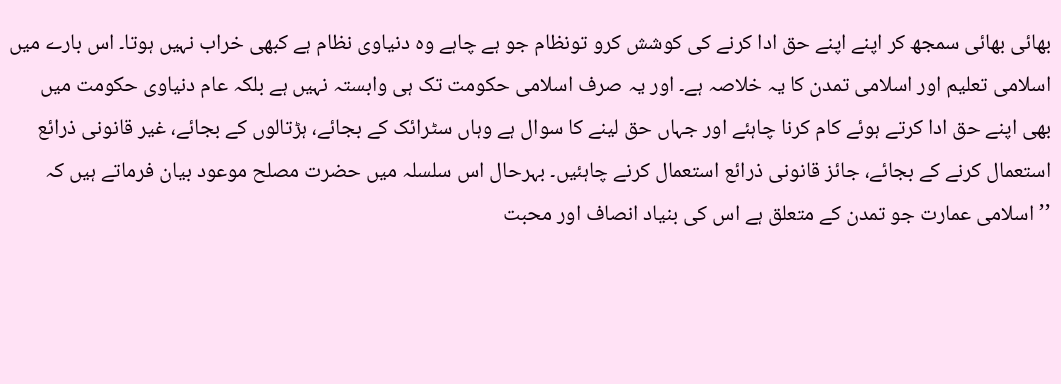بھائی بھائی سمجھ کر اپنے اپنے حق ادا کرنے کی کوشش کرو تونظام جو ہے چاہے وہ دنیاوی نظام ہے کبھی خراب نہیں ہوتا۔ اس بارے میں اسلامی تعلیم اور اسلامی تمدن کا یہ خلاصہ ہے۔ اور یہ صرف اسلامی حکومت تک ہی وابستہ نہیں ہے بلکہ عام دنیاوی حکومت میں بھی اپنے حق ادا کرتے ہوئے کام کرنا چاہئے اور جہاں حق لینے کا سوال ہے وہاں سٹرائک کے بجائے، ہڑتالوں کے بجائے، غیر قانونی ذرائع استعمال کرنے کے بجائے، جائز قانونی ذرائع استعمال کرنے چاہئیں۔ بہرحال اس سلسلہ میں حضرت مصلح موعود بیان فرماتے ہیں کہ ’’اسلامی عمارت جو تمدن کے متعلق ہے اس کی بنیاد انصاف اور محبت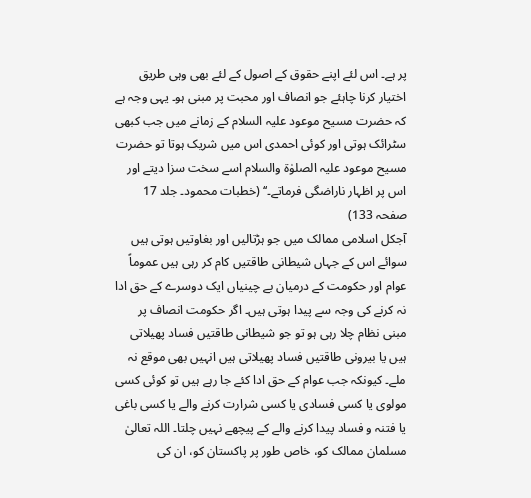پر ہے۔ اس لئے اپنے حقوق کے اصول کے لئے بھی وہی طریق اختیار کرنا چاہئے جو انصاف اور محبت پر مبنی ہو۔ یہی وجہ ہے کہ حضرت مسیح موعود علیہ السلام کے زمانے میں جب کبھی سٹرائک ہوتی اور کوئی احمدی اس میں شریک ہوتا تو حضرت مسیح موعود علیہ الصلوٰۃ والسلام اسے سخت سزا دیتے اور اس پر اظہار ناراضگی فرماتے۔‘‘ (خطبات محمود۔ جلد 17 صفحہ 133)
آجکل اسلامی ممالک میں جو ہڑتالیں اور بغاوتیں ہوتی ہیں سوائے اس کے جہاں شیطانی طاقتیں کام کر رہی ہیں عموماً عوام اور حکومت کے درمیان بے چینیاں ایک دوسرے کے حق ادا نہ کرنے کی وجہ سے پیدا ہوتی ہیں۔ اگر حکومت انصاف پر مبنی نظام چلا رہی ہو تو جو شیطانی طاقتیں فساد پھیلاتی ہیں یا بیرونی طاقتیں فساد پھیلاتی ہیں انہیں بھی موقع نہ ملے۔ کیونکہ جب عوام کے حق ادا کئے جا رہے ہیں تو کوئی کسی مولوی یا کسی فسادی یا کسی شرارت کرنے والے یا کسی باغی یا فتنہ و فساد پیدا کرنے والے کے پیچھے نہیں چلتا۔ اللہ تعالیٰ مسلمان ممالک کو، خاص طور پر پاکستان کو، ان کی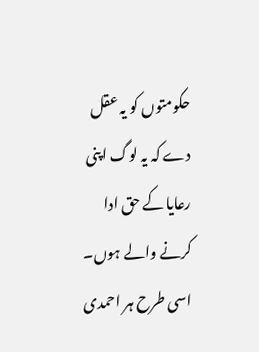حکومتوں کو یہ عقل دے کہ یہ لوگ اپنی رعایا کے حق ادا کرنے والے ہوں۔ اسی طرح ہر احمدی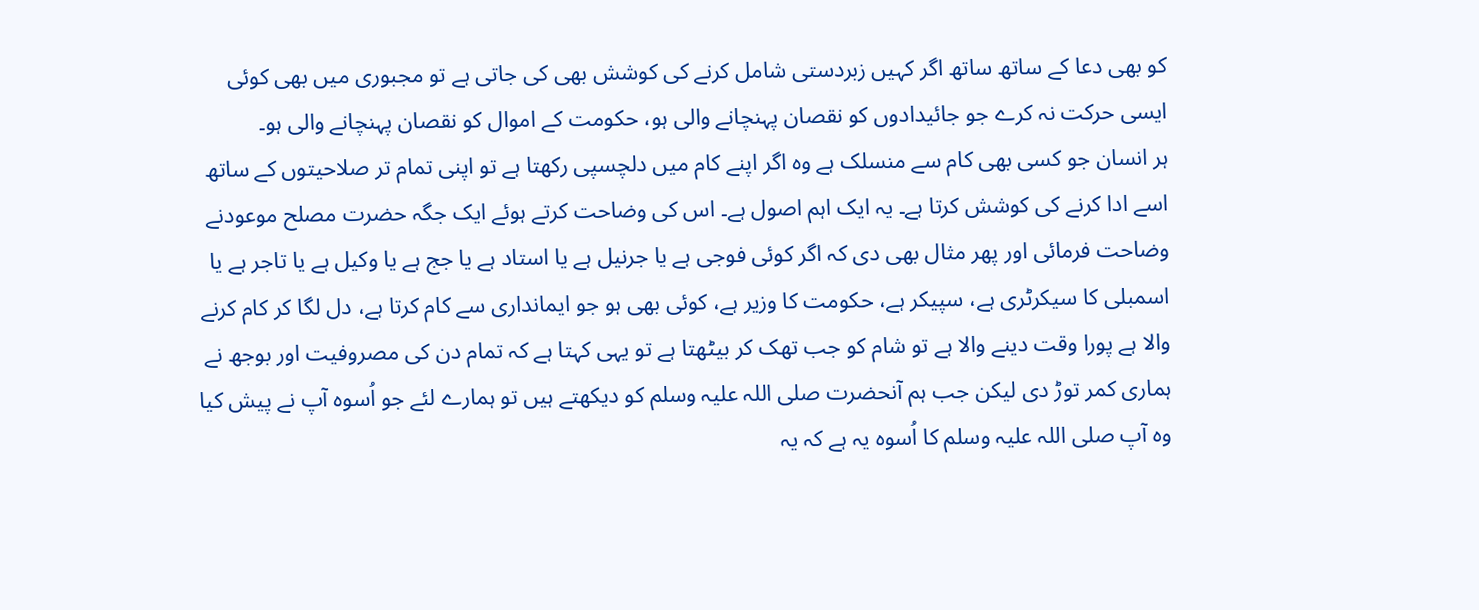کو بھی دعا کے ساتھ ساتھ اگر کہیں زبردستی شامل کرنے کی کوشش بھی کی جاتی ہے تو مجبوری میں بھی کوئی ایسی حرکت نہ کرے جو جائیدادوں کو نقصان پہنچانے والی ہو، حکومت کے اموال کو نقصان پہنچانے والی ہو۔
ہر انسان جو کسی بھی کام سے منسلک ہے وہ اگر اپنے کام میں دلچسپی رکھتا ہے تو اپنی تمام تر صلاحیتوں کے ساتھ اسے ادا کرنے کی کوشش کرتا ہے۔ یہ ایک اہم اصول ہے۔ اس کی وضاحت کرتے ہوئے ایک جگہ حضرت مصلح موعودنے وضاحت فرمائی اور پھر مثال بھی دی کہ اگر کوئی فوجی ہے یا جرنیل ہے یا استاد ہے یا جج ہے یا وکیل ہے یا تاجر ہے یا اسمبلی کا سیکرٹری ہے، سپیکر ہے، حکومت کا وزیر ہے، کوئی بھی ہو جو ایمانداری سے کام کرتا ہے، دل لگا کر کام کرنے والا ہے پورا وقت دینے والا ہے تو شام کو جب تھک کر بیٹھتا ہے تو یہی کہتا ہے کہ تمام دن کی مصروفیت اور بوجھ نے ہماری کمر توڑ دی لیکن جب ہم آنحضرت صلی اللہ علیہ وسلم کو دیکھتے ہیں تو ہمارے لئے جو اُسوہ آپ نے پیش کیا وہ آپ صلی اللہ علیہ وسلم کا اُسوہ یہ ہے کہ یہ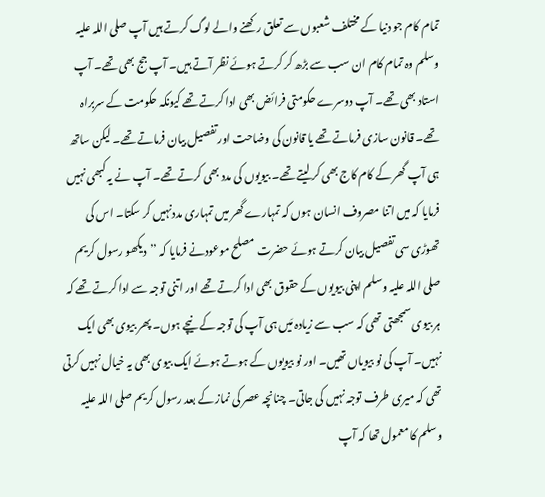تمام کام جو دنیا کے مختلف شعبوں سے تعلق رکھنے والے لوگ کرتے ہیں آپ صلی اللہ علیہ وسلم وہ تمام کام ان سب سے بڑھ کر کرتے ہوئے نظر آتے ہیں۔ آپ جج بھی تھے۔ آپ استاد بھی تھے۔ آپ دوسرے حکومتی فرائض بھی ادا کرتے تھے کیونکہ حکومت کے سربراہ تھے۔ قانون سازی فرماتے تھے یا قانون کی وضاحت اور تفصیل بیان فرماتے تھے۔ لیکن ساتھ ہی آپ گھر کے کام کاج بھی کر لیتے تھے۔ بیویوں کی مدد بھی کرتے تھے۔ آپ نے یہ کبھی نہیں فرمایا کہ میں اتنا مصروف انسان ہوں کہ تمہارے گھر میں تمہاری مددنہیں کر سکتا۔ اس کی تھوڑی سی تفصیل بیان کرتے ہوئے حضرت مصلح موعودنے فرمایا کہ ’’دیکھو رسول کریم صلی اللہ علیہ وسلم اپنی بیویوں کے حقوق بھی ادا کرتے تھے اور اتنی توجہ سے ادا کرتے تھے کہ ہر بیوی سمجھتی تھی کہ سب سے زیادہ مَیں ہی آپ کی توجہ کے نیچے ہوں۔ پھر بیوی بھی ایک نہیں۔ آپ کی نو بیویاں تھیں۔ اور نو بیویوں کے ہوتے ہوئے ایک بیوی بھی یہ خیال نہیں کرتی تھی کہ میری طرف توجہ نہیں کی جاتی۔ چنانچہ عصر کی نماز کے بعد رسول کریم صلی اللہ علیہ وسلم کا معمول تھا کہ آپ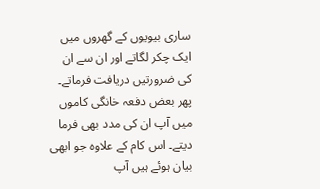ساری بیویوں کے گھروں میں ایک چکر لگاتے اور ان سے ان کی ضرورتیں دریافت فرماتے۔ پھر بعض دفعہ خانگی کاموں میں آپ ان کی مدد بھی فرما دیتے۔ اس کام کے علاوہ جو ابھی بیان ہوئے ہیں آپ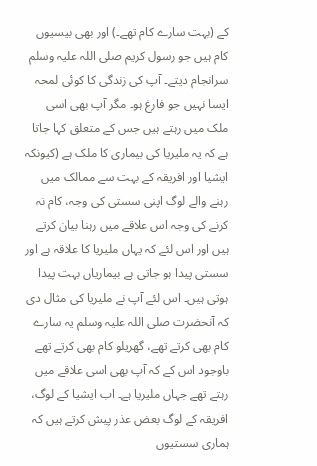کے (بہت سارے کام تھے۔) اور بھی بیسیوں کام ہیں جو رسول کریم صلی اللہ علیہ وسلم سرانجام دیتے۔ آپ کی زندگی کا کوئی لمحہ ایسا نہیں جو فارغ ہو۔ مگر آپ بھی اسی ملک میں رہتے ہیں جس کے متعلق کہا جاتا ہے کہ یہ ملیریا کی بیماری کا ملک ہے (کیونکہ ایشیا اور افریقہ کے بہت سے ممالک میں رہنے والے لوگ اپنی سستی کی وجہ، کام نہ کرنے کی وجہ اس علاقے میں رہنا بیان کرتے ہیں اور اس لئے کہ یہاں ملیریا کا علاقہ ہے اور سستی پیدا ہو جاتی ہے بیماریاں بہت پیدا ہوتی ہیں۔ اس لئے آپ نے ملیریا کی مثال دی کہ آنحضرت صلی اللہ علیہ وسلم یہ سارے کام بھی کرتے تھے، گھریلو کام بھی کرتے تھے باوجود اس کے کہ آپ بھی اسی علاقے میں رہتے تھے جہاں ملیریا ہے۔ اب ایشیا کے لوگ، افریقہ کے لوگ بعض عذر پیش کرتے ہیں کہ ہماری سستیوں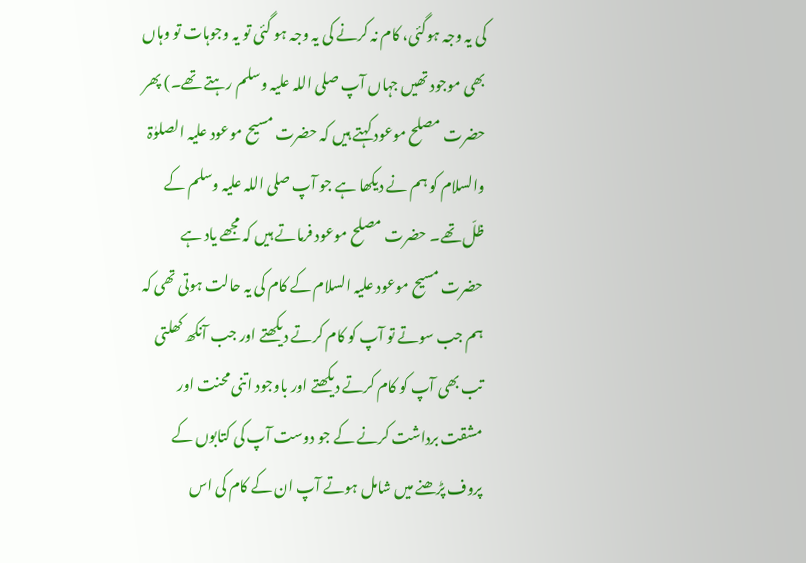کی یہ وجہ ہوگئی، کام نہ کرنے کی یہ وجہ ہو گئی تو یہ وجوہات تو وہاں بھی موجود تھیں جہاں آپ صلی اللہ علیہ وسلم رہتے تھے۔) پھر حضرت مصلح موعود کہتے ہیں کہ حضرت مسیح موعود علیہ الصلوٰۃ والسلام کو ہم نے دیکھا ہے جو آپ صلی اللہ علیہ وسلم کے ظلّ تھے۔ حضرت مصلح موعود فرماتے ہیں کہ مجھے یاد ہے حضرت مسیح موعود علیہ السلام کے کام کی یہ حالت ہوتی تھی کہ ہم جب سوتے تو آپ کو کام کرتے دیکھتے اور جب آنکھ کھلتی تب بھی آپ کو کام کرتے دیکھتے اور باوجود اتنی محنت اور مشقت برداشت کرنے کے جو دوست آپ کی کتابوں کے پروف پڑھنے میں شامل ہوتے آپ ان کے کام کی اس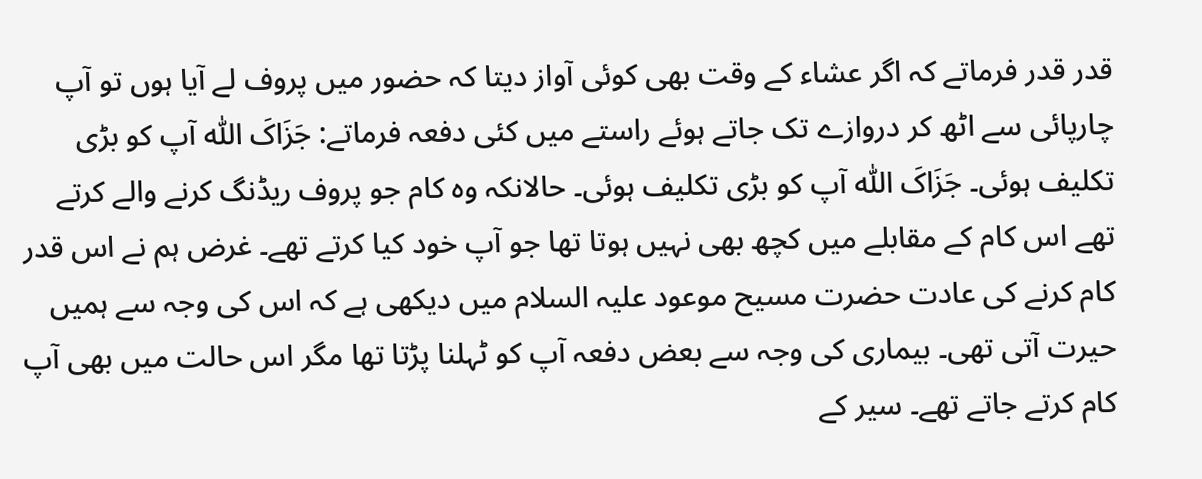قدر قدر فرماتے کہ اگر عشاء کے وقت بھی کوئی آواز دیتا کہ حضور میں پروف لے آیا ہوں تو آپ چارپائی سے اٹھ کر دروازے تک جاتے ہوئے راستے میں کئی دفعہ فرماتے: جَزَاکَ اللّٰہ آپ کو بڑی تکلیف ہوئی۔ جَزَاکَ اللّٰہ آپ کو بڑی تکلیف ہوئی۔ حالانکہ وہ کام جو پروف ریڈنگ کرنے والے کرتے تھے اس کام کے مقابلے میں کچھ بھی نہیں ہوتا تھا جو آپ خود کیا کرتے تھے۔ غرض ہم نے اس قدر کام کرنے کی عادت حضرت مسیح موعود علیہ السلام میں دیکھی ہے کہ اس کی وجہ سے ہمیں حیرت آتی تھی۔ بیماری کی وجہ سے بعض دفعہ آپ کو ٹہلنا پڑتا تھا مگر اس حالت میں بھی آپ کام کرتے جاتے تھے۔ سیر کے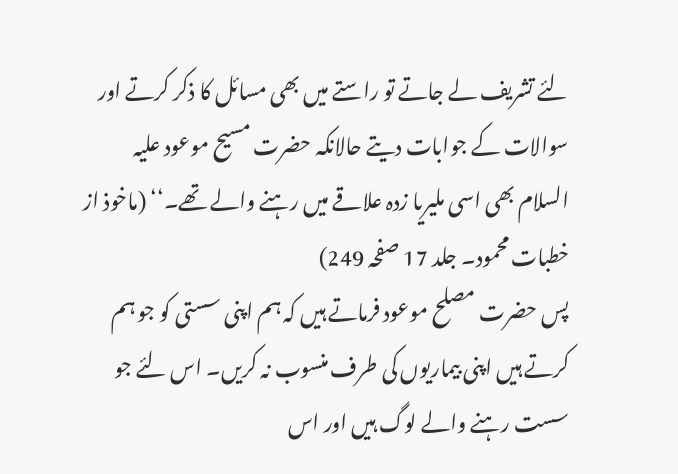لئے تشریف لے جاتے تو راستے میں بھی مسائل کا ذکر کرتے اور سوالات کے جوابات دیتے حالانکہ حضرت مسیح موعود علیہ السلام بھی اسی ملیریا زدہ علاقے میں رہنے والے تھے۔‘‘ (ماخوذ از خطبات محمود۔ جلد 17 صفحہ 249)
پس حضرت مصلح موعود فرماتے ہیں کہ ہم اپنی سستی کو جو ہم کرتے ہیں اپنی بیماریوں کی طرف منسوب نہ کریں۔ اس لئے جو سست رہنے والے لوگ ہیں اور اس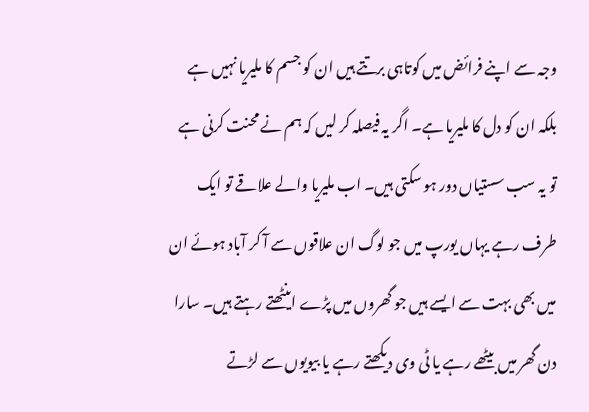وجہ سے اپنے فرائض میں کوتاہی برتتے ہیں ان کو جسم کا ملیریا نہیں ہے بلکہ ان کو دل کا ملیریا ہے۔ اگر یہ فیصلہ کر لیں کہ ہم نے محنت کرنی ہے تو یہ سب سستیاں دور ہو سکتی ہیں۔ اب ملیریا والے علاقے تو ایک طرف رہے یہاں یورپ میں جو لوگ ان علاقوں سے آ کر آباد ہوئے ان میں بھی بہت سے ایسے ہیں جو گھروں میں پڑے اینٹھتے رہتے ہیں۔ سارا دن گھر میں بیٹھے رہے یا ٹی وی دیکھتے رہے یا بیویوں سے لڑتے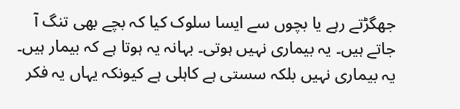جھگڑتے رہے یا بچوں سے ایسا سلوک کیا کہ بچے بھی تنگ آ جاتے ہیں۔ یہ بیماری نہیں ہوتی۔ بہانہ یہ ہوتا ہے کہ بیمار ہیں۔ یہ بیماری نہیں بلکہ سستی ہے کاہلی ہے کیونکہ یہاں یہ فکر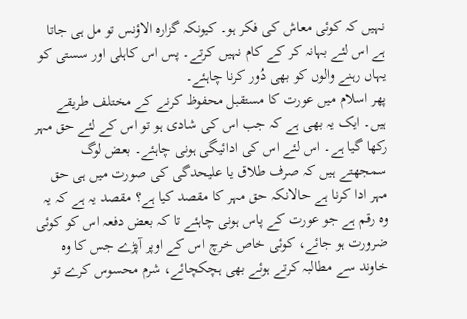نہیں کہ کوئی معاش کی فکر ہو۔ کیونکہ گزارہ الاؤنس تو مل ہی جاتا ہے اس لئے بہانہ کر کے کام نہیں کرتے۔ پس اس کاہلی اور سستی کو یہاں رہنے والوں کو بھی دُور کرنا چاہئے۔
پھر اسلام میں عورت کا مستقبل محفوظ کرنے کے مختلف طریقے ہیں۔ ایک یہ بھی ہے کہ جب اس کی شادی ہو تو اس کے لئے حق مہر رکھا گیا ہے۔ اس لئے اس کی ادائیگی ہونی چاہئے۔ بعض لوگ سمجھتے ہیں کہ صرف طلاق یا علیحدگی کی صورت میں ہی حق مہر ادا کرنا ہے حالانکہ حق مہر کا مقصد کیا ہے؟ مقصد یہ ہے کہ یہ وہ رقم ہے جو عورت کے پاس ہونی چاہئے تا کہ بعض دفعہ اس کو کوئی ضرورت ہو جائے، کوئی خاص خرچ اس کے اوپر آپڑے جس کا وہ خاوند سے مطالبہ کرتے ہوئے بھی ہچکچائے، شرم محسوس کرے تو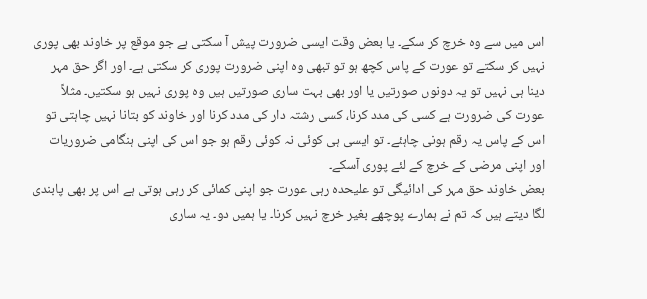اس میں سے وہ خرچ کر سکے۔ یا بعض وقت ایسی ضرورت پیش آ سکتی ہے جو موقع پر خاوند بھی پوری نہیں کر سکتے تو عورت کے پاس کچھ ہو تو تبھی وہ اپنی ضرورت پوری کر سکتی ہے۔ اور اگر حق مہر دینا ہی نہیں تو یہ دونوں صورتیں یا اور بھی بہت ساری صورتیں ہیں وہ پوری نہیں ہو سکتیں۔ مثلاً عورت کی ضرورت ہے کسی کی مدد کرنا، کسی رشتہ دار کی مدد کرنا اور خاوند کو بتانا نہیں چاہتی تو اس کے پاس یہ رقم ہونی چاہئے۔ تو ایسی ہی کوئی نہ کوئی رقم ہو جو اس کی اپنی ہنگامی ضروریات اور اپنی مرضی کے خرچ کے لئے پوری آسکے۔
بعض خاوند حق مہر کی ادائیگی تو علیحدہ رہی عورت جو اپنی کمائی کر رہی ہوتی ہے اس پر بھی پابندی لگا دیتے ہیں کہ تم نے ہمارے پوچھے بغیر خرچ نہیں کرنا۔ یا ہمیں دو۔ یہ ساری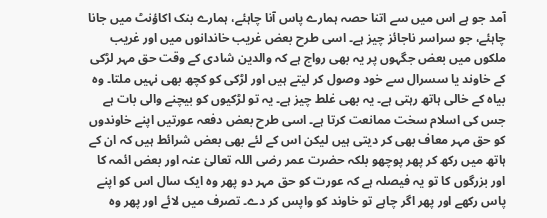آمد جو ہے اس میں سے اتنا حصہ ہمارے پاس آنا چاہئے، ہمارے بنک اکاؤنٹ میں جانا چاہئے، جو سراسر ناجائز چیز ہے۔ اسی طرح بعض غریب خاندانوں میں اور غریب ملکوں میں بعض جگہوں پر یہ بھی رواج ہے کہ والدین شادی کے وقت حق مہر لڑکی کے خاوند یا سسرال سے خود وصول کر لیتے ہیں اور لڑکی کو کچھ بھی نہیں ملتا۔ وہ بیاہ کے خالی ہاتھ رہتی ہے۔ یہ بھی غلط چیز ہے۔ یہ تو لڑکیوں کو بیچنے والی بات ہے جس کی اسلام سخت ممانعت کرتا ہے۔ اسی طرح بعض دفعہ عورتیں اپنے خاوندوں کو حق مہر معاف بھی کر دیتی ہیں لیکن اس کے لئے بھی بعض شرائط ہیں کہ ان کے ہاتھ میں رکھ کر پھر پوچھو بلکہ حضرت عمر رضی اللہ تعالیٰ عنہ اور بعض ائمہ کا اور بزرگوں کا تو یہ فیصلہ ہے کہ عورت کو حق مہر دو پھر وہ ایک سال اس کو اپنے پاس رکھے اور پھر اگر چاہے تو خاوند کو واپس کر دے۔ تصرف میں لائے اور پھر وہ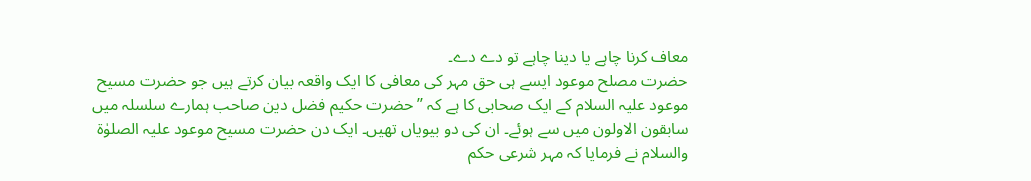معاف کرنا چاہے یا دینا چاہے تو دے دے۔
حضرت مصلح موعود ایسے ہی حق مہر کی معافی کا ایک واقعہ بیان کرتے ہیں جو حضرت مسیح موعود علیہ السلام کے ایک صحابی کا ہے کہ ’’حضرت حکیم فضل دین صاحب ہمارے سلسلہ میں سابقون الاولون میں سے ہوئے۔ ان کی دو بیویاں تھیں۔ ایک دن حضرت مسیح موعود علیہ الصلوٰۃ والسلام نے فرمایا کہ مہر شرعی حکم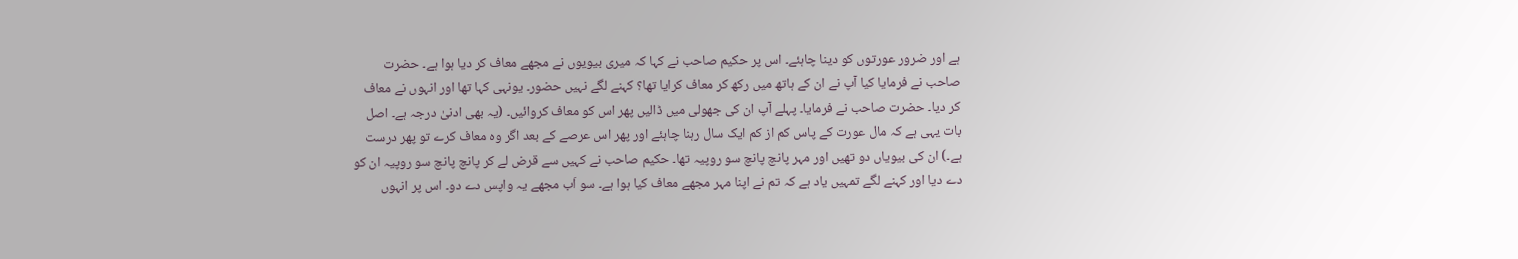ہے اور ضرور عورتوں کو دینا چاہئے۔ اس پر حکیم صاحب نے کہا کہ میری بیویوں نے مجھے معاف کر دیا ہوا ہے۔ حضرت صاحب نے فرمایا کیا آپ نے ان کے ہاتھ میں رکھ کر معاف کرایا تھا؟ کہنے لگے نہیں حضور۔ یونہی کہا تھا اور انہوں نے معاف کر دیا۔ حضرت صاحب نے فرمایا۔ پہلے آپ ان کی جھولی میں ڈالیں پھر اس کو معاف کروائیں۔ (یہ بھی ادنیٰ درجہ ہے۔ اصل بات یہی ہے کہ مال عورت کے پاس کم از کم ایک سال رہنا چاہئے اور پھر اس عرصے کے بعد اگر وہ معاف کرے تو پھر درست ہے۔) ان کی بیویاں دو تھیں اور مہر پانچ پانچ سو روپیہ تھا۔ حکیم صاحب نے کہیں سے قرض لے کر پانچ پانچ سو روپیہ ان کو دے دیا اور کہنے لگے تمہیں یاد ہے کہ تم نے اپنا مہر مجھے معاف کیا ہوا ہے۔ سو اَب مجھے یہ واپس دے دو۔ اس پر انہوں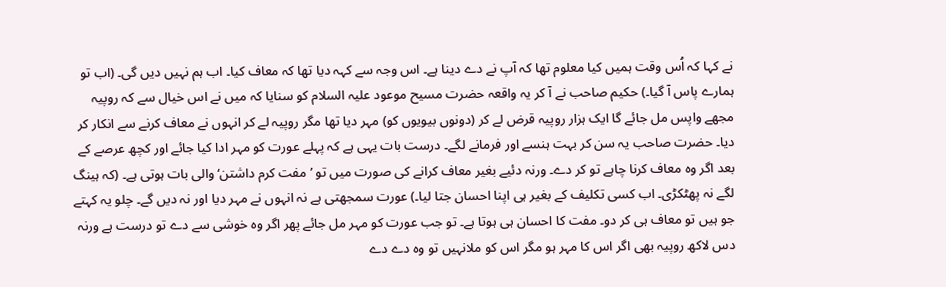نے کہا کہ اُس وقت ہمیں کیا معلوم تھا کہ آپ نے دے دینا ہے۔ اس وجہ سے کہہ دیا تھا کہ معاف کیا۔ اب ہم نہیں دیں گی۔ (اب تو ہمارے پاس آ گیا۔) حکیم صاحب نے آ کر یہ واقعہ حضرت مسیح موعود علیہ السلام کو سنایا کہ میں نے اس خیال سے کہ روپیہ مجھے واپس مل جائے گا ایک ہزار روپیہ قرض لے کر (دونوں بیویوں کو) مہر دیا تھا مگر روپیہ لے کر انہوں نے معاف کرنے سے انکار کر دیا۔ حضرت صاحب یہ سن کر بہت ہنسے اور فرمانے لگے۔ درست بات یہی ہے کہ پہلے عورت کو مہر ادا کیا جائے اور کچھ عرصے کے بعد اگر وہ معاف کرنا چاہے تو کر دے۔ ورنہ دئیے بغیر معاف کرانے کی صورت میں تو ’مفت کرم داشتن‘ والی بات ہوتی ہے۔ (کہ ہینگ لگے نہ پھٹکڑی۔ اب کسی تکلیف کے بغیر ہی اپنا احسان جتا لیا۔) عورت سمجھتی ہے نہ انہوں نے مہر دیا اور نہ دیں گے۔ چلو یہ کہتے جو ہیں تو معاف ہی کر دو۔ مفت کا احسان ہی ہوتا ہے۔ تو جب عورت کو مہر مل جائے پھر اگر وہ خوشی سے دے تو درست ہے ورنہ دس لاکھ روپیہ بھی اگر اس کا مہر ہو مگر اس کو ملانہیں تو وہ دے دے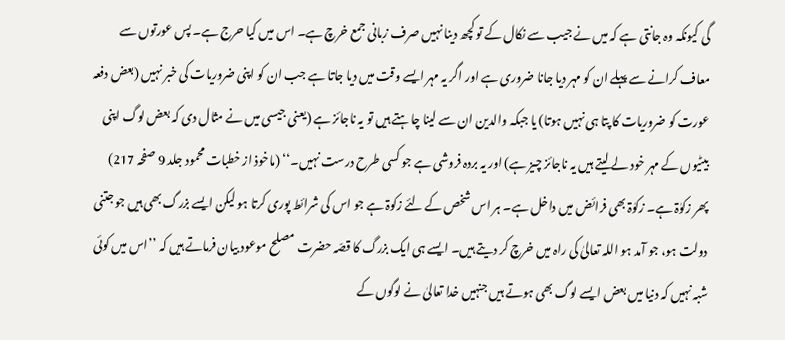گی کیونکہ وہ جانتی ہے کہ میں نے جیب سے نکال کے تو کچھ دینا نہیں صرف زبانی جمع خرچ ہے۔ اس میں کیا حرج ہے۔ پس عورتوں سے معاف کرانے سے پہلے ان کو مہر دیا جانا ضروری ہے اور اگر یہ مہر ایسے وقت میں دیا جاتا ہے جب ان کو اپنی ضروریات کی خبر نہیں (بعض دفعہ عورت کو ضروریات کا پتا ہی نہیں ہوتا) یا جبکہ والدین ان سے لینا چاہتے ہیں تو یہ ناجائز ہے (یعنی جیسی میں نے مثال دی کہ بعض لوگ اپنی بیٹیوں کے مہر خود لے لیتے ہیں یہ ناجائز چیز ہے) اور یہ بردہ فروشی ہے جو کسی طرح درست نہیں۔‘‘ (ماخوذ از خطبات محمود جلد 9 صفحہ 217)
پھر زکوٰۃ ہے۔ زکوٰۃ بھی فرائض میں داخل ہے۔ ہر اس شخص کے لئے زکوۃ ہے جو اس کی شرائط پوری کرتا ہو لیکن ایسے بزرگ بھی ہیں جو جتنی دولت ہو، جو آمد ہو اللہ تعالیٰ کی راہ میں خرچ کر دیتے ہیں۔ ایسے ہی ایک بزرگ کا قصّہ حضرت مصلح موعود بیان فرماتے ہیں کہ ’’اس میں کوئی شبہ نہیں کہ دنیا میں بعض ایسے لوگ بھی ہوتے ہیں جنہیں خدا تعالیٰ نے لوگوں کے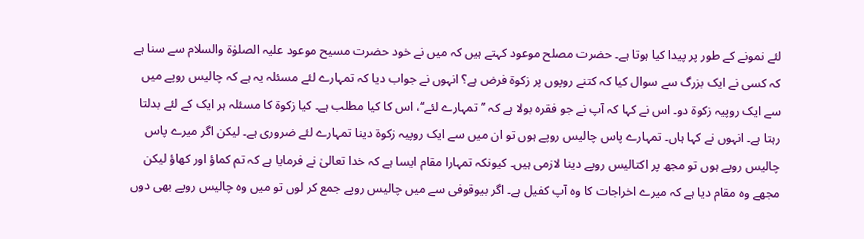لئے نمونے کے طور پر پیدا کیا ہوتا ہے۔ حضرت مصلح موعود کہتے ہیں کہ میں نے خود حضرت مسیح موعود علیہ الصلوٰۃ والسلام سے سنا ہے کہ کسی نے ایک بزرگ سے سوال کیا کہ کتنے روپوں پر زکوۃ فرض ہے؟ انہوں نے جواب دیا کہ تمہارے لئے مسئلہ یہ ہے کہ چالیس روپے میں سے ایک روپیہ زکوۃ دو۔ اس نے کہا کہ آپ نے جو فقرہ بولا ہے کہ ’’تمہارے لئے‘‘، اس کا کیا مطلب ہے۔ کیا زکوۃ کا مسئلہ ہر ایک کے لئے بدلتا رہتا ہے۔ انہوں نے کہا ہاں۔ تمہارے پاس چالیس روپے ہوں تو ان میں سے ایک روپیہ زکوۃ دینا تمہارے لئے ضروری ہے۔ لیکن اگر میرے پاس چالیس روپے ہوں تو مجھ پر اکتالیس روپے دینا لازمی ہیں۔ کیونکہ تمہارا مقام ایسا ہے کہ خدا تعالیٰ نے فرمایا ہے کہ تم کماؤ اور کھاؤ لیکن مجھے وہ مقام دیا ہے کہ میرے اخراجات کا وہ آپ کفیل ہے۔ اگر بیوقوفی سے میں چالیس روپے جمع کر لوں تو میں وہ چالیس روپے بھی دوں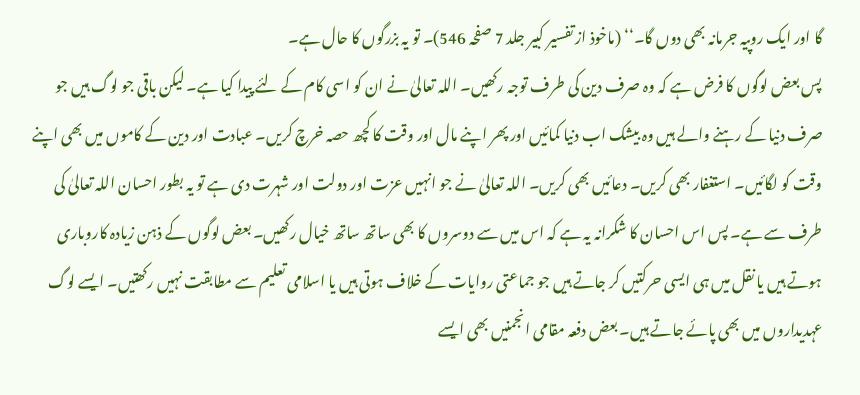گا اور ایک روپیہ جرمانہ بھی دوں گا۔‘‘ (ماخوذ از تفسیر کبیر جلد 7 صفحہ 546)۔ تو یہ بزرگوں کا حال ہے۔
پس بعض لوگوں کا فرض ہے کہ وہ صرف دین کی طرف توجہ رکھیں۔ اللہ تعالیٰ نے ان کو اسی کام کے لئے پیدا کیا ہے۔ لیکن باقی جو لوگ ہیں جو صرف دنیا کے رہنے والے ہیں وہ بیشک اب دنیا کمائیں اور پھر اپنے مال اور وقت کا کچھ حصہ خرچ کریں۔ عبادت اور دین کے کاموں میں بھی اپنے وقت کو لگائیں۔ استغفار بھی کریں۔ دعائیں بھی کریں۔ اللہ تعالیٰ نے جو انہیں عزت اور دولت اور شہرت دی ہے تو یہ بطور احسان اللہ تعالیٰ کی طرف سے ہے۔ پس اس احسان کا شکرانہ یہ ہے کہ اس میں سے دوسروں کا بھی ساتھ ساتھ خیال رکھیں۔ بعض لوگوں کے ذہن زیادہ کاروباری ہوتے ہیں یا نقل میں ہی ایسی حرکتیں کر جاتے ہیں جو جماعتی روایات کے خلاف ہوتی ہیں یا اسلامی تعلیم سے مطابقت نہیں رکھتیں۔ ایسے لوگ عہدیداروں میں بھی پائے جاتے ہیں۔ بعض دفعہ مقامی انجمنیں بھی ایسے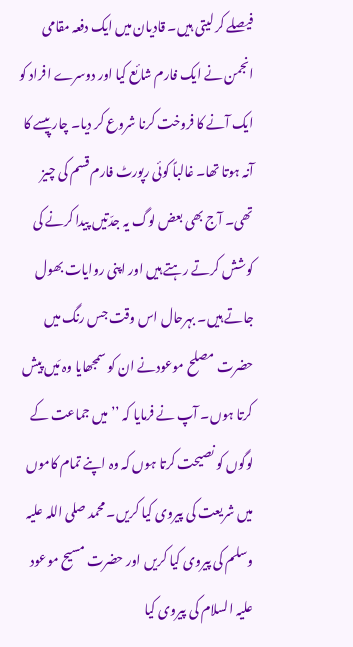فیصلے کر لیتی ہیں۔ قادیان میں ایک دفعہ مقامی انجمن نے ایک فارم شائع کیا اور دوسرے افراد کو ایک آنے کا فروخت کرنا شروع کر دیا۔ چار پیسے کا آنہ ہوتا تھا۔ غالباً کوئی رپورٹ فارم قسم کی چیز تھی۔ آج بھی بعض لوگ یہ جدّتیں پیدا کرنے کی کوشش کرتے رہتے ہیں اور اپنی روایات بھول جاتے ہیں۔ بہرحال اس وقت جس رنگ میں حضرت مصلح موعودنے ان کو سمجھایا وہ مَیں پیش کرتا ہوں۔ آپ نے فرمایا کہ ’’میں جماعت کے لوگوں کو نصیحت کرتا ہوں کہ وہ اپنے تمام کاموں میں شریعت کی پیروی کیا کریں۔ محمد صلی اللہ علیہ وسلم کی پیروی کیا کریں اور حضرت مسیح موعود علیہ السلام کی پیروی کیا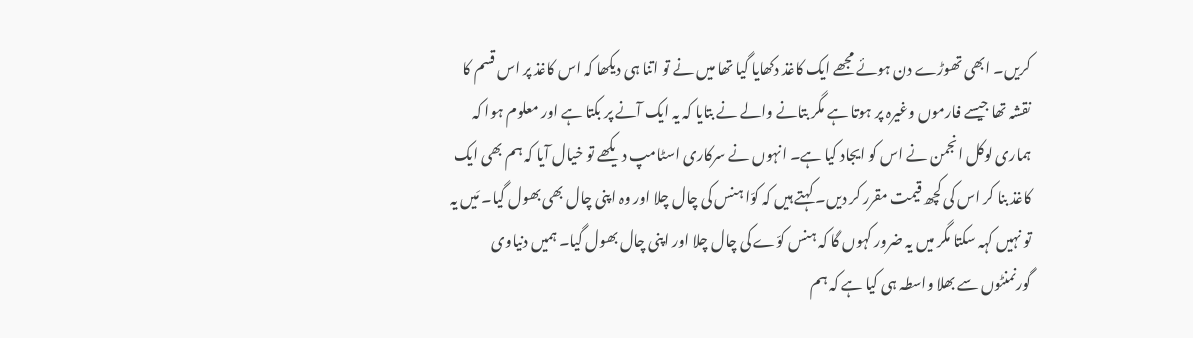کریں۔ ابھی تھوڑے دن ہوئے مجھے ایک کاغذ دکھایا گیا تھا میں نے تو اتنا ہی دیکھا کہ اس کاغذ پر اس قسم کا نقشہ تھا جیسے فارموں وغیرہ پر ہوتا ہے مگر بتانے والے نے بتایا کہ یہ ایک آنے پر بکتا ہے اور معلوم ہوا کہ ہماری لوکل انجمن نے اس کو ایجاد کیا ہے۔ انہوں نے سرکاری اسٹامپ دیکھے تو خیال آیا کہ ہم بھی ایک کاغذ بنا کر اس کی کچھ قیمت مقرر کر دیں۔ کہتے ہیں کہ کوّا ہنس کی چال چلا اور وہ اپنی چال بھی بھول گیا۔ مَیں یہ تو نہیں کہہ سکتا مگر میں یہ ضرور کہوں گا کہ ہنس کوّے کی چال چلا اور اپنی چال بھول گیا۔ ہمیں دنیاوی گورنمنٹوں سے بھلا واسطہ ہی کیا ہے کہ ہم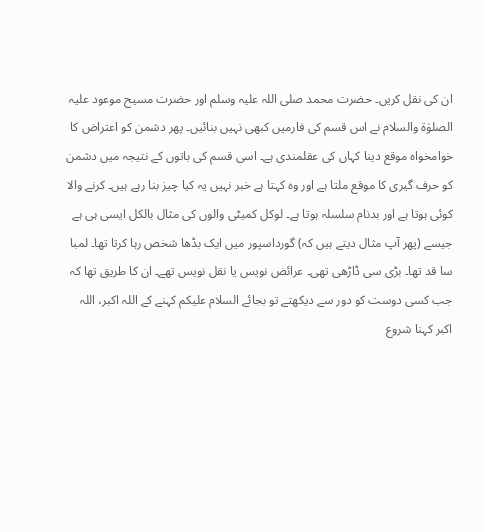ان کی نقل کریں۔ حضرت محمد صلی اللہ علیہ وسلم اور حضرت مسیح موعود علیہ الصلوٰۃ والسلام نے اس قسم کی فارمیں کبھی نہیں بنائیں۔ پھر دشمن کو اعتراض کا خوامخواہ موقع دینا کہاں کی عقلمندی ہے۔ اسی قسم کی باتوں کے نتیجہ میں دشمن کو حرف گیری کا موقع ملتا ہے اور وہ کہتا ہے خبر نہیں یہ کیا چیز بنا رہے ہیں۔ کرنے والا کوئی ہوتا ہے اور بدنام سلسلہ ہوتا ہے۔ لوکل کمیٹی والوں کی مثال بالکل ایسی ہی ہے جیسے (پھر آپ مثال دیتے ہیں کہ) گورداسپور میں ایک بڈھا شخص رہا کرتا تھا۔ لمبا سا قد تھا۔ بڑی سی ڈاڑھی تھی۔ عرائض نویس یا نقل نویس تھے۔ ان کا طریق تھا کہ جب کسی دوست کو دور سے دیکھتے تو بجائے السلام علیکم کہنے کے اللہ اکبر، اللہ اکبر کہنا شروع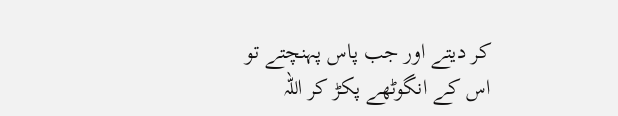کر دیتے اور جب پاس پہنچتے تو اس کے انگوٹھے پکڑ کر اللہ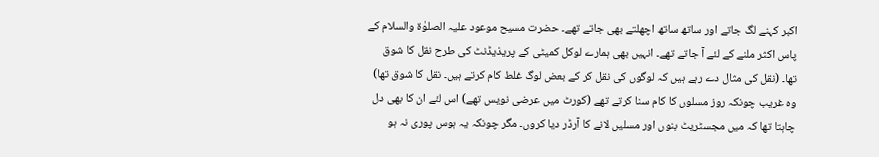اکبر کہنے لگ جاتے اور ساتھ ساتھ اچھلتے بھی جاتے تھے۔ حضرت مسیح موعود علیہ الصلوٰۃ والسلام کے پاس اکثر ملنے کے لئے آ جاتے تھے۔ انہیں بھی ہمارے لوکل کمیٹی کے پریذیڈنٹ کی طرح نقل کا شوق تھا۔ (نقل کی مثال دے رہے ہیں کہ لوگوں کی نقل کر کے بعض لوگ غلط کام کرتے ہیں۔ نقل کا شوق تھا) وہ غریب چونکہ روز مسلوں کا کام سنا کرتے تھے (کورٹ میں عرضی نویس تھے) اس لئے ان کا بھی دل چاہتا تھا کہ میں مجسٹریٹ بنوں اور مسلیں لانے کا آرڈر دیا کروں۔ مگر چونکہ یہ ہوس پوری نہ ہو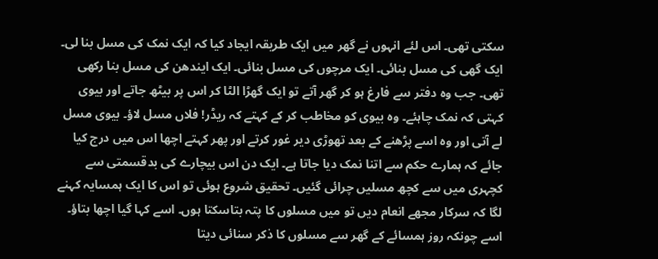سکتی تھی۔ اس لئے انہوں نے گھر میں ایک طریقہ ایجاد کیا کہ ایک نمک کی مسل بنا لی۔ ایک گھی کی مسل بنائی۔ ایک مرچوں کی مسل بنائی۔ ایک ایندھن کی مسل بنا رکھی تھی۔ جب وہ دفتر سے فارغ ہو کر گھر آتے تو ایک گھڑا الٹا کر اس پر بیٹھ جاتے اور بیوی کہتی کہ نمک چاہئے۔ وہ بیوی کو مخاطب کر کے کہتے کہ ریڈر! فلاں مسل لاؤ۔ بیوی مسل لے آتی اور وہ اسے پڑھنے کے بعد تھوڑی دیر غور کرتے اور پھر کہتے اچھا اس میں درج کیا جائے کہ ہمارے حکم سے اتنا نمک دیا جاتا ہے۔ ایک دن اس بیچارے کی بدقسمتی سے کچہری میں سے کچھ مسلیں چرائی گئیں۔ تحقیق شروع ہوئی تو اس کا ایک ہمسایہ کہنے لگا کہ سرکار مجھے انعام دیں تو میں مسلوں کا پتہ بتاسکتا ہوں۔ اسے کہا گیا اچھا بتاؤ۔ اسے چونکہ روز ہمسائے کے گھر سے مسلوں کا ذکر سنائی دیتا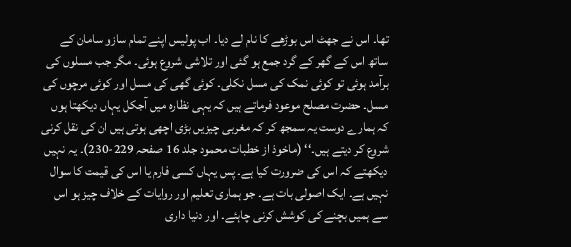تھا۔ اس نے جھٹ اس بوڑھے کا نام لے دیا۔ اب پولیس اپنے تمام سازو سامان کے ساتھ اس کے گھر کے گرد جمع ہو گئی اور تلاشی شروع ہوئی۔ مگر جب مسلوں کی برآمد ہوئی تو کوئی نمک کی مسل نکلی۔ کوئی گھی کی مسل اور کوئی مرچوں کی مسل۔ حضرت مصلح موعود فرماتے ہیں کہ یہی نظارہ میں آجکل یہاں دیکھتا ہوں کہ ہمارے دوست یہ سمجھ کر کہ مغربی چیزیں بڑی اچھی ہوتی ہیں ان کی نقل کرنی شروع کر دیتے ہیں۔‘‘ (ماخوذ از خطبات محمود جلد 16 صفحہ 229-230)۔ یہ نہیں دیکھتے کہ اس کی ضرورت کیا ہے۔ پس یہاں کسی فارم یا اس کی قیمت کا سوال نہیں ہے۔ ایک اصولی بات ہے۔ جو ہماری تعلیم اور روایات کے خلاف چیز ہو اس سے ہمیں بچنے کی کوشش کرنی چاہئے۔ اور دنیا داری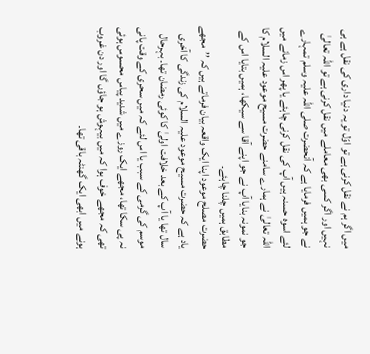میں اگر ہم نے نقل کرنی ہے تو اوّل تو یہ دنیا داری کی نقل ہے ہی نہیں اور اگر کسی بھی معاملے میں نقل کرنی ہے تو اللہ تعالیٰ نے جو ہمیں فرمایا ہے کہ آنحضرت صلی اللہ علیہ وسلم تمہارے لئے اسوہ حسنہ ہیں آپ کی نقل کرنی چاہئے یا پھر اس زمانے میں اللہ تعالیٰ نے ہمارے سامنے حضرت مسیح موعود علیہ السلام کا جو نمونہ بنایا آپ نے جو اپنے آقا سے سیکھا، ہمیں بتایا اس کے مطابق ہمیں چلنا چاہئے۔
حضرت مصلح موعود اپنا ایک واقعہ بیان فرماتے ہیں کہ ’’مجھے یاد ہے کہ حضرت مسیح موعود علیہ السلام کی زندگی کا آخری سال تھا یا آپ کے بعد خلافت اولیٰ کا کوئی رمضان تھا۔ بہرحال موسم کی گرمی کے سبب یا اس لئے کہ میں سحری کے وقت پانی نہ پی سکا تھا، مجھے ایک روزے میں شدید پیاس محسوس ہوئی تھی کہ مجھے خوف ہوا کہ میں بیہوش ہو جاؤں گا اور دن غروب ہونے میں ابھی ایک گھنٹہ باقی تھا۔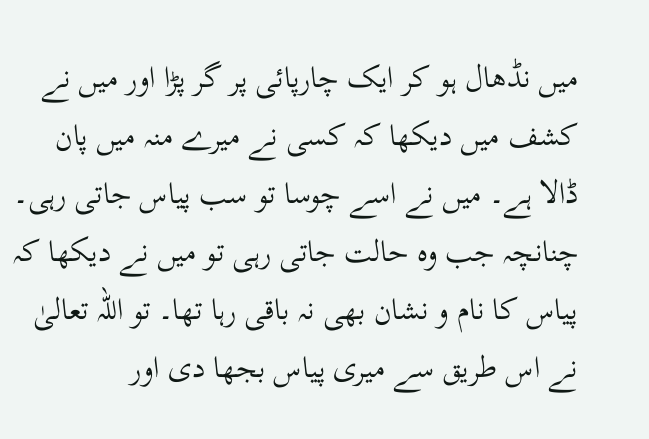میں نڈھال ہو کر ایک چارپائی پر گر پڑا اور میں نے کشف میں دیکھا کہ کسی نے میرے منہ میں پان ڈالا ہے۔ میں نے اسے چوسا تو سب پیاس جاتی رہی۔ چنانچہ جب وہ حالت جاتی رہی تو میں نے دیکھا کہ پیاس کا نام و نشان بھی نہ باقی رہا تھا۔ تو اللہ تعالیٰ نے اس طریق سے میری پیاس بجھا دی اور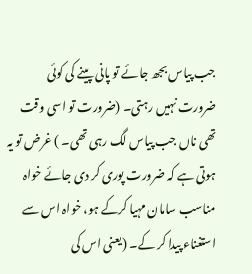جب پیاس بجھ جائے تو پانی پینے کی کوئی ضرورت نہیں رہتی۔ (ضرورت تو اسی وقت تھی ناں جب پیاس لگ رہی تھی۔ ) غرض تو یہ ہوتی ہے کہ ضرورت پوری کر دی جائے خواہ مناسب سامان مہیا کرکے ہو، خواہ اس سے استغناء پیدا کر کے۔ (یعنی اس کی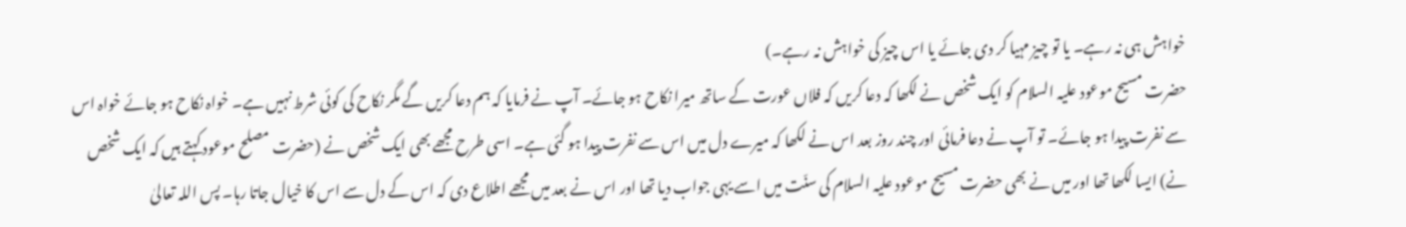خواہش ہی نہ رہے۔ یا تو چیز مہیا کر دی جائے یا اس چیز کی خواہش نہ رہے۔)
حضرت مسیح موعود علیہ السلام کو ایک شخص نے لکھا کہ دعا کریں کہ فلاں عورت کے ساتھ میرا نکاح ہو جائے۔ آپ نے فرمایا کہ ہم دعا کریں گے مگر نکاح کی کوئی شرط نہیں ہے۔ خواہ نکاح ہو جائے خواہ اس سے نفرت پیدا ہو جائے۔ تو آپ نے دعا فرمائی اور چند روز بعد اس نے لکھا کہ میرے دل میں اس سے نفرت پیدا ہو گئی ہے۔ اسی طرح مجھے بھی ایک شخص نے (حضرت مصلح موعود کہتے ہیں کہ ایک شخص نے) ایسا لکھا تھا اور میں نے بھی حضرت مسیح موعود علیہ السلام کی سنّت میں اسے یہی جواب دیا تھا اور اس نے بعد میں مجھے اطلاع دی کہ اس کے دل سے اس کا خیال جاتا رہا۔ پس اللہ تعالیٰ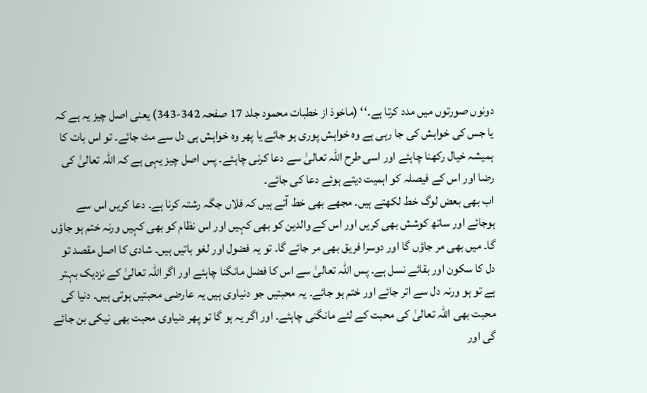دونوں صورتوں میں مدد کرتا ہے۔‘‘ (ماخوذ از خطبات محمود جلد 17 صفحہ 342-343) یعنی اصل چیز یہ ہے کہ یا جس کی خواہش کی جا رہی ہے وہ خواہش پوری ہو جائے یا پھر وہ خواہش ہی دل سے مٹ جائے۔ تو اس بات کا ہمیشہ خیال رکھنا چاہئے اور اسی طرح اللہ تعالیٰ سے دعا کرنی چاہئے۔ پس اصل چیز یہی ہے کہ اللہ تعالیٰ کی رضا اور اس کے فیصلہ کو اہمیت دیتے ہوئے دعا کی جائے۔
اب بھی بعض لوگ خط لکھتے ہیں۔ مجھے بھی خط آتے ہیں کہ فلاں جگہ رشتہ کرنا ہے۔ دعا کریں اس سے ہوجائے اور ساتھ کوشش بھی کریں اور اس کے والدین کو بھی کہیں اور اس نظام کو بھی کہیں ورنہ ختم ہو جاؤں گا۔ میں بھی مر جاؤں گا اور دوسرا فریق بھی مر جائے گا۔ تو یہ فضول اور لغو باتیں ہیں۔ شادی کا اصل مقصد تو دل کا سکون اور بقائے نسل ہے۔ پس اللہ تعالیٰ سے اس کا فضل مانگنا چاہئے اور اگر اللہ تعالیٰ کے نزدیک بہتر ہے تو ہو ورنہ دل سے اتر جائے اور ختم ہو جائے۔ یہ محبتیں جو دنیاوی ہیں یہ عارضی محبتیں ہوتی ہیں۔ دنیا کی محبت بھی اللہ تعالیٰ کی محبت کے لئے مانگنی چاہئے۔ اور اگر یہ ہو گا تو پھر دنیاوی محبت بھی نیکی بن جائے گی اور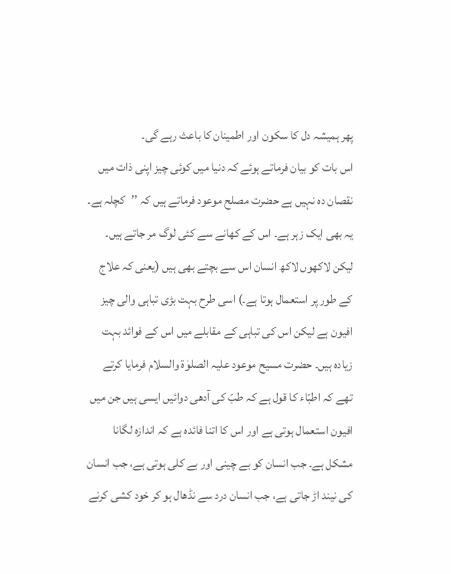پھر ہمیشہ دل کا سکون اور اطمینان کا باعث رہے گی۔
اس بات کو بیان فرماتے ہوئے کہ دنیا میں کوئی چیز اپنی ذات میں نقصان دہ نہیں ہے حضرت مصلح موعود فرماتے ہیں کہ ’’کچلہ ہے۔ یہ بھی ایک زہر ہے۔ اس کے کھانے سے کئی لوگ مر جاتے ہیں۔ لیکن لاکھوں لاکھ انسان اس سے بچتے بھی ہیں (یعنی کہ علاج کے طور پر استعمال ہوتا ہے۔) اسی طرح بہت بڑی تباہی والی چیز افیون ہے لیکن اس کی تباہی کے مقابلے میں اس کے فوائد بہت زیادہ ہیں۔ حضرت مسیح موعود علیہ الصلوٰۃ والسلام فرمایا کرتے تھے کہ اطبّاء کا قول ہے کہ طبّ کی آدھی دوائیں ایسی ہیں جن میں افیون استعمال ہوتی ہے اور اس کا اتنا فائدہ ہے کہ اندازہ لگانا مشکل ہے۔ جب انسان کو بے چینی اور بے کلی ہوتی ہے، جب انسان کی نیند اڑ جاتی ہے، جب انسان درد سے نڈھال ہو کر خود کشی کرنے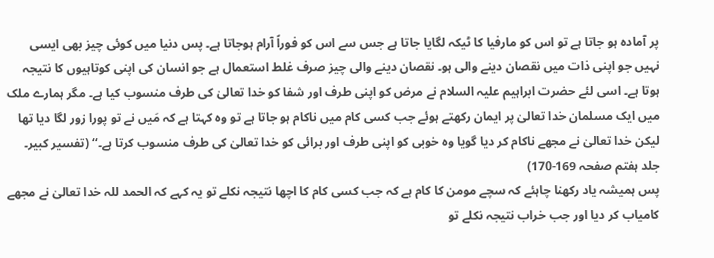پر آمادہ ہو جاتا ہے تو اس کو مارفیا کا ٹیکہ لگایا جاتا ہے جس سے اس کو فوراً آرام ہوجاتا ہے۔ پس دنیا میں کوئی چیز بھی ایسی نہیں جو اپنی ذات میں نقصان دینے والی ہو۔ نقصان دینے والی چیز صرف غلط استعمال ہے جو انسان کی اپنی کوتاہیوں کا نتیجہ ہوتا ہے۔ اسی لئے حضرت ابراہیم علیہ السلام نے مرض کو اپنی طرف اور شفا کو خدا تعالیٰ کی طرف منسوب کیا ہے۔ مگر ہمارے ملک میں ایک مسلمان خدا تعالیٰ پر ایمان رکھتے ہوئے جب کسی کام میں ناکام ہو جاتا ہے تو وہ کہتا ہے کہ مَیں نے تو پورا زور لگا دیا تھا لیکن خدا تعالیٰ نے مجھے ناکام کر دیا گویا وہ خوبی کو اپنی طرف اور برائی کو خدا تعالیٰ کی طرف منسوب کرتا ہے۔‘‘ (تفسیر کبیر۔ جلد ہفتم صفحہ 169-170)
پس ہمیشہ یاد رکھنا چاہئے کہ سچے مومن کا کام ہے کہ جب کسی کام کا اچھا نتیجہ نکلے تو یہ کہے کہ الحمد للہ خدا تعالیٰ نے مجھے کامیاب کر دیا اور جب خراب نتیجہ نکلے تو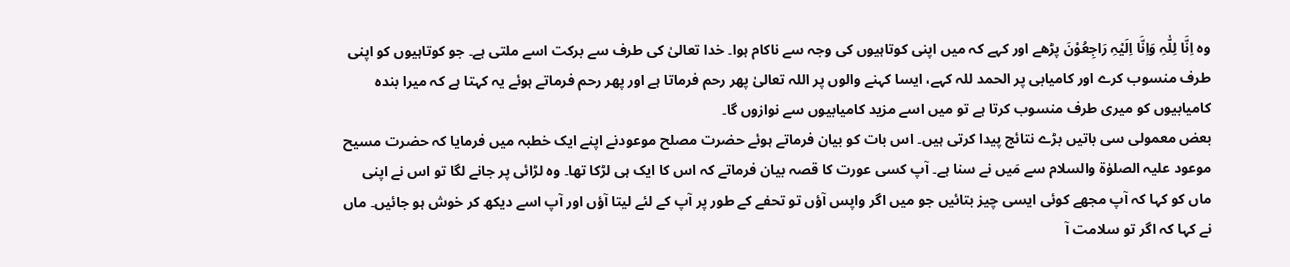وہ اِنَّا لِلّٰہِ وَاِنَّا اِلَیْہِ رَاجِعُوْنَ پڑھے اور کہے کہ میں اپنی کوتاہیوں کی وجہ سے ناکام ہوا۔ خدا تعالیٰ کی طرف سے برکت اسے ملتی ہے۔ جو کوتاہیوں کو اپنی طرف منسوب کرے اور کامیابی پر الحمد للہ کہے، ایسا کہنے والوں پر اللہ تعالیٰ پھر رحم فرماتا ہے اور پھر رحم فرماتے ہوئے یہ کہتا ہے کہ میرا بندہ کامیابیوں کو میری طرف منسوب کرتا ہے تو میں اسے مزید کامیابیوں سے نوازوں گا۔
بعض معمولی سی باتیں بڑے نتائج پیدا کرتی ہیں۔ اس بات کو بیان فرماتے ہوئے حضرت مصلح موعودنے اپنے ایک خطبہ میں فرمایا کہ حضرت مسیح موعود علیہ الصلوٰۃ والسلام سے مَیں نے سنا ہے۔ آپ کسی عورت کا قصہ بیان فرماتے کہ اس کا ایک ہی لڑکا تھا۔ وہ لڑائی پر جانے لگا تو اس نے اپنی ماں کو کہا کہ آپ مجھے کوئی ایسی چیز بتائیں جو میں اگر واپس آؤں تو تحفے کے طور پر آپ کے لئے لیتا آؤں اور آپ اسے دیکھ کر خوش ہو جائیں۔ ماں نے کہا کہ اگر تو سلامت آ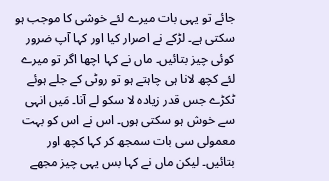جائے تو یہی بات میرے لئے خوشی کا موجب ہو سکتی ہے۔ لڑکے نے اصرار کیا اور کہا آپ ضرور کوئی چیز بتائیں۔ ماں نے کہا اچھا اگر تو میرے لئے کچھ لانا ہی چاہتے ہو تو روٹی کے جلے ہوئے ٹکڑے جس قدر زیادہ لا سکو لے آنا۔ مَیں انہی سے خوش ہو سکتی ہوں۔ اس نے اس کو بہت معمولی سی بات سمجھ کر کہا کچھ اور بتائیں۔ لیکن ماں نے کہا بس یہی چیز مجھے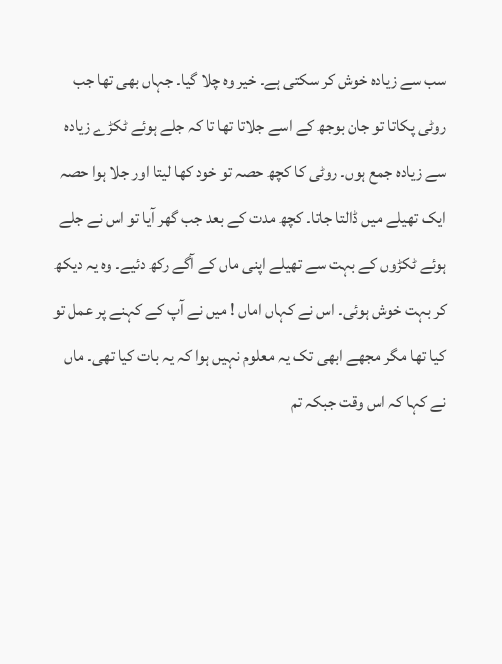سب سے زیادہ خوش کر سکتی ہے۔ خیر وہ چلا گیا۔ جہاں بھی تھا جب روٹی پکاتا تو جان بوجھ کے اسے جلاتا تھا تا کہ جلے ہوئے ٹکڑے زیادہ سے زیادہ جمع ہوں۔ روٹی کا کچھ حصہ تو خود کھا لیتا اور جلا ہوا حصہ ایک تھیلے میں ڈالتا جاتا۔ کچھ مدت کے بعد جب گھر آیا تو اس نے جلے ہوئے ٹکڑوں کے بہت سے تھیلے اپنی ماں کے آگے رکھ دئیے۔ وہ یہ دیکھ کر بہت خوش ہوئی۔ اس نے کہاں اماں ! میں نے آپ کے کہنے پر عمل تو کیا تھا مگر مجھے ابھی تک یہ معلوم نہیں ہوا کہ یہ بات کیا تھی۔ ماں نے کہا کہ اس وقت جبکہ تم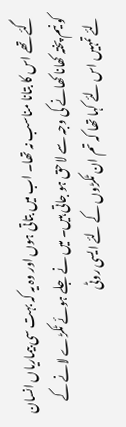گئے تھے اس کا بتانا مناسب نہ تھا۔ اب میں بتاتی ہوں اور وہ یہ کہ بہت سی بیماریاں انسان کو نیم پختہ کھانا کھانے کی وجہ سے لاحق ہو جاتی ہیں۔ میں نے جلے ہوئے ٹکڑے لانے کے لئے تمہیں اس لئے کہا تھا کہ تم ان ٹکڑوں کے لئے ایسی روٹی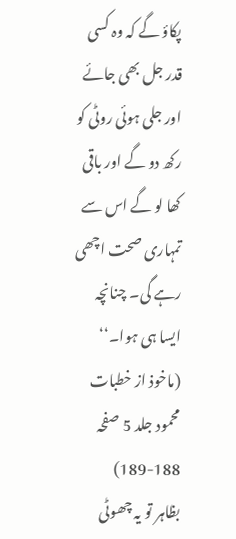پکاؤ گے کہ وہ کسی قدر جل بھی جائے اور جلی ہوئی روٹی کو رکھ دو گے اور باقی کھا لو گے اس سے تمہاری صحت اچھی رہے گی۔ چنانچہ ایسا ہی ہوا۔‘‘ (ماخوذ از خطبات محمود جلد 5 صفحہ 188-189)
بظاہر تو یہ چھوٹی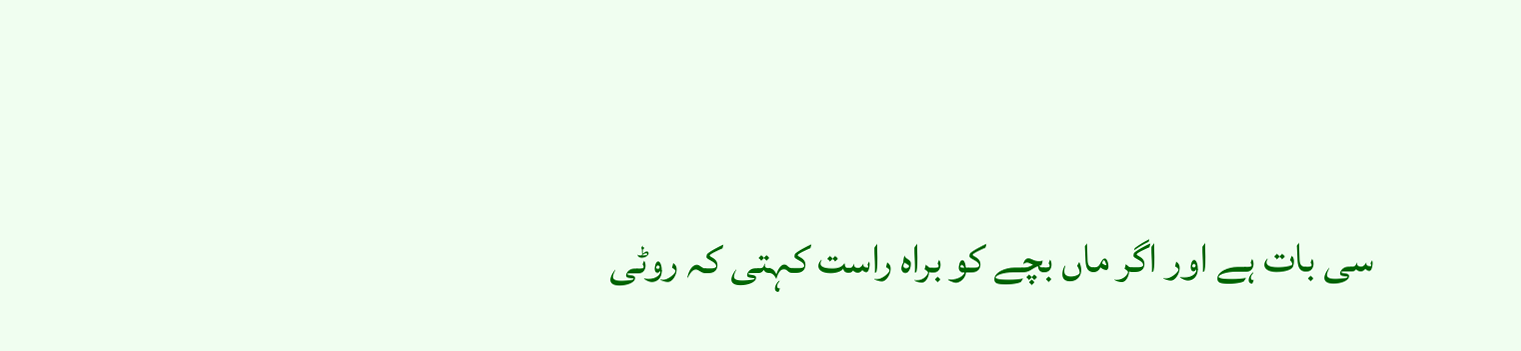سی بات ہے اور اگر ماں بچے کو براہ راست کہتی کہ روٹی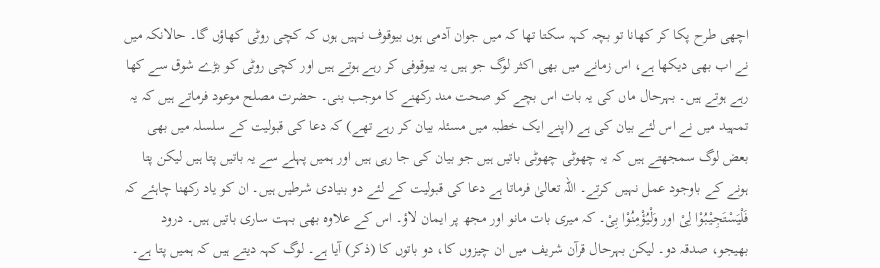اچھی طرح پکا کر کھانا تو بچہ کہہ سکتا تھا کہ میں جوان آدمی ہوں بیوقوف نہیں ہوں کہ کچی روٹی کھاؤں گا۔ حالانکہ میں نے اب بھی دیکھا ہے، اس زمانے میں بھی اکثر لوگ جو ہیں یہ بیوقوفی کر رہے ہوتے ہیں اور کچی روٹی کو بڑے شوق سے کھا رہے ہوتے ہیں۔ بہرحال ماں کی یہ بات اس بچے کو صحت مند رکھنے کا موجب بنی۔ حضرت مصلح موعود فرماتے ہیں کہ یہ تمہید میں نے اس لئے بیان کی ہے (اپنے ایک خطبہ میں مسئلہ بیان کر رہے تھے) کہ دعا کی قبولیت کے سلسلہ میں بھی بعض لوگ سمجھتے ہیں کہ یہ چھوٹی چھوٹی باتیں ہیں جو بیان کی جا رہی ہیں اور ہمیں پہلے سے یہ باتیں پتا ہیں لیکن پتا ہونے کے باوجود عمل نہیں کرتے۔ اللہ تعالیٰ فرماتا ہے دعا کی قبولیت کے لئے دو بنیادی شرطیں ہیں۔ ان کو یاد رکھنا چاہئے کہ فَلْیَسْتَجِیْبُوْا لِیْ اور وَلْیُؤْمِنُوْا بِیْ۔ کہ میری بات مانو اور مجھ پر ایمان لاؤ۔ اس کے علاوہ بھی بہت ساری باتیں ہیں۔ درود بھیجو، صدقہ دو۔ لیکن بہرحال قرآن شریف میں ان چیزوں کا، دو باتوں کا (ذکر) آیا ہے۔ لوگ کہہ دیتے ہیں کہ ہمیں پتا ہے۔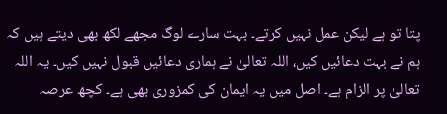پتا تو ہے لیکن عمل نہیں کرتے۔ بہت سارے لوگ مجھے لکھ بھی دیتے ہیں کہ ہم نے بہت دعائیں کیں، اللہ تعالیٰ نے ہماری دعائیں قبول نہیں کیں۔ یہ اللہ تعالیٰ پر الزام ہے۔ اصل میں یہ ایمان کی کمزوری بھی ہے۔ کچھ عرصہ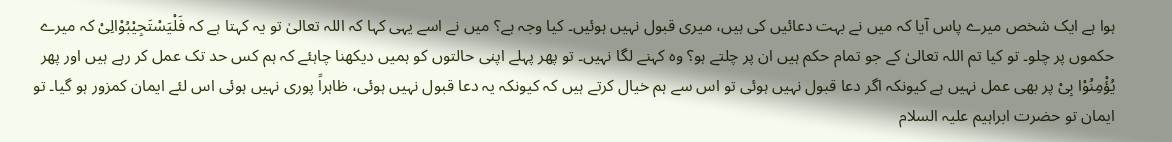ہوا ہے ایک شخص میرے پاس آیا کہ میں نے بہت دعائیں کی ہیں، میری قبول نہیں ہوئیں۔ کیا وجہ ہے؟ میں نے اسے یہی کہا کہ اللہ تعالیٰ تو یہ کہتا ہے کہ فَلْیَسْتَجِیْبُوْالِیْ کہ میرے حکموں پر چلو۔ تو کیا تم اللہ تعالیٰ کے جو تمام حکم ہیں ان پر چلتے ہو؟ وہ کہنے لگا نہیں۔ تو پھر پہلے اپنی حالتوں کو ہمیں دیکھنا چاہئے کہ ہم کس حد تک عمل کر رہے ہیں اور پھر یُؤْمِنُوْا بِیْ پر بھی عمل نہیں ہے کیونکہ اگر دعا قبول نہیں ہوئی تو اس سے ہم خیال کرتے ہیں کہ کیونکہ یہ دعا قبول نہیں ہوئی، ظاہراً پوری نہیں ہوئی اس لئے ایمان کمزور ہو گیا۔ تو ایمان تو حضرت ابراہیم علیہ السلام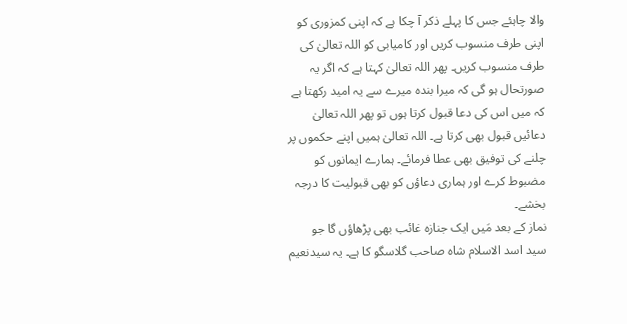والا چاہئے جس کا پہلے ذکر آ چکا ہے کہ اپنی کمزوری کو اپنی طرف منسوب کریں اور کامیابی کو اللہ تعالیٰ کی طرف منسوب کریں۔ پھر اللہ تعالیٰ کہتا ہے کہ اگر یہ صورتحال ہو گی کہ میرا بندہ میرے سے یہ امید رکھتا ہے کہ میں اس کی دعا قبول کرتا ہوں تو پھر اللہ تعالیٰ دعائیں قبول بھی کرتا ہے۔ اللہ تعالیٰ ہمیں اپنے حکموں پر چلنے کی توفیق بھی عطا فرمائے۔ ہمارے ایمانوں کو مضبوط کرے اور ہماری دعاؤں کو بھی قبولیت کا درجہ بخشے۔
نماز کے بعد مَیں ایک جنازہ غائب بھی پڑھاؤں گا جو سید اسد الاسلام شاہ صاحب گلاسگو کا ہے۔ یہ سیدنعیم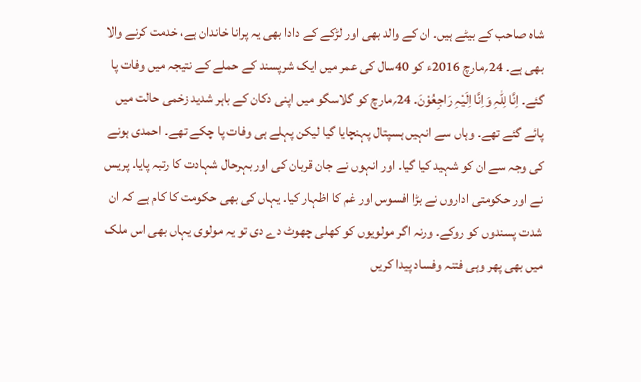شاہ صاحب کے بیٹے ہیں۔ ان کے والد بھی اور لڑکے کے دادا بھی یہ پرانا خاندان ہے، خدمت کرنے والا بھی ہے۔ 24؍مارچ 2016ء کو 40سال کی عمر میں ایک شرپسند کے حملے کے نتیجہ میں وفات پا گئے۔ اِنَّا لِلّٰہِ وَاِنَّا اِلَیْہِ رَاجِعُوْنَ۔ 24؍مارچ کو گلاسگو میں اپنی دکان کے باہر شدید زخمی حالت میں پائے گئے تھے۔ وہاں سے انہیں ہسپتال پہنچایا گیا لیکن پہلے ہی وفات پا چکے تھے۔ احمدی ہونے کی وجہ سے ان کو شہید کیا گیا۔ اور انہوں نے جان قربان کی اور بہرحال شہادت کا رتبہ پایا۔ پریس نے اور حکومتی اداروں نے بڑا افسوس اور غم کا اظہار کیا۔ یہاں کی بھی حکومت کا کام ہے کہ ان شدت پسندوں کو روکے۔ ورنہ اگر مولویوں کو کھلی چھوٹ دے دی تو یہ مولوی یہاں بھی اس ملک میں بھی پھر وہی فتنہ وفساد پیدا کریں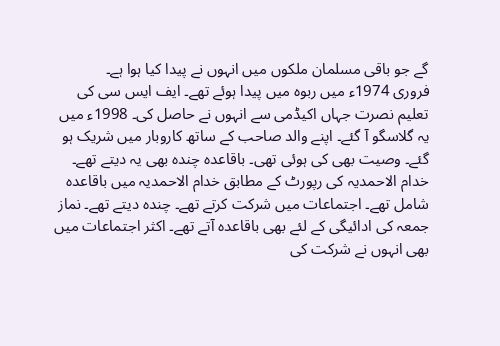گے جو باقی مسلمان ملکوں میں انہوں نے پیدا کیا ہوا ہے۔
فروری 1974ء میں ربوہ میں پیدا ہوئے تھے۔ ایف ایس سی کی تعلیم نصرت جہاں اکیڈمی سے انہوں نے حاصل کی۔ 1998ء میں یہ گلاسگو آ گئے۔ اپنے والد صاحب کے ساتھ کاروبار میں شریک ہو گئے۔ وصیت بھی کی ہوئی تھی۔ باقاعدہ چندہ بھی یہ دیتے تھے۔ خدام الاحمدیہ کی رپورٹ کے مطابق خدام الاحمدیہ میں باقاعدہ شامل تھے۔ اجتماعات میں شرکت کرتے تھے۔ چندہ دیتے تھے۔ نماز جمعہ کی ادائیگی کے لئے بھی باقاعدہ آتے تھے۔ اکثر اجتماعات میں بھی انہوں نے شرکت کی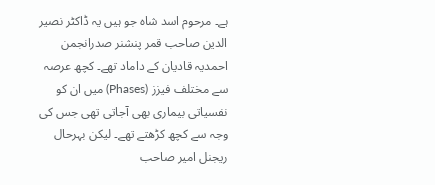ہے۔ مرحوم اسد شاہ جو ہیں یہ ڈاکٹر نصیر الدین صاحب قمر پنشنر صدرانجمن احمدیہ قادیان کے داماد تھے۔ کچھ عرصہ سے مختلف فیزز (Phases) میں ان کو نفسیاتی بیماری بھی آجاتی تھی جس کی وجہ سے کچھ کڑھتے تھے۔ لیکن بہرحال ریجنل امیر صاحب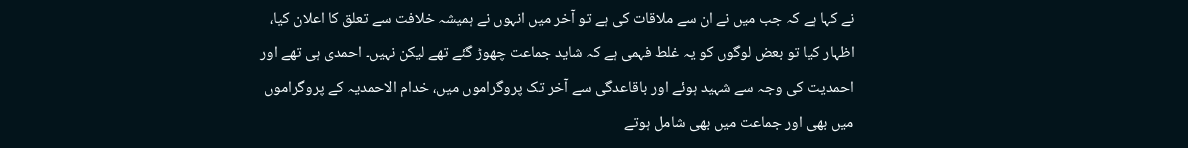نے کہا ہے کہ جب میں نے ان سے ملاقات کی ہے تو آخر میں انہوں نے ہمیشہ خلافت سے تعلق کا اعلان کیا، اظہار کیا تو بعض لوگوں کو یہ غلط فہمی ہے کہ شاید جماعت چھوڑ گئے تھے لیکن نہیں۔ احمدی ہی تھے اور احمدیت کی وجہ سے شہید ہوئے اور باقاعدگی سے آخر تک پروگراموں میں، خدام الاحمدیہ کے پروگراموں میں بھی اور جماعت میں بھی شامل ہوتے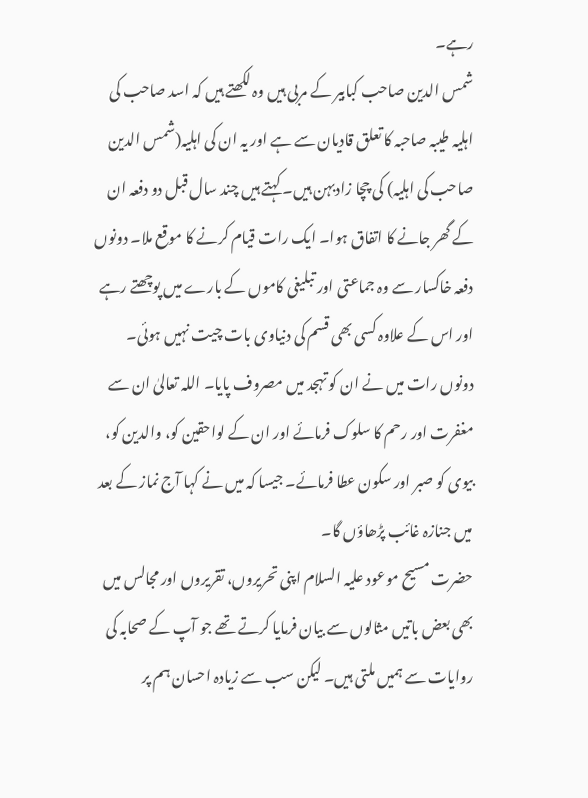رہے۔
شمس الدین صاحب کبابیر کے مربی ہیں وہ لکھتے ہیں کہ اسد صاحب کی اہلیہ طیبہ صاحبہ کا تعلق قادیان سے ہے اور یہ ان کی اہلیہ(شمس الدین صاحب کی اہلیہ) کی چچا زادبہن ہیں۔ کہتے ہیں چند سال قبل دو دفعہ ان کے گھر جانے کا اتفاق ہوا۔ ایک رات قیام کرنے کا موقع ملا۔ دونوں دفعہ خاکسار سے وہ جماعتی اور تبلیغی کاموں کے بارے میں پوچھتے رہے اور اس کے علاوہ کسی بھی قسم کی دنیاوی بات چیت نہیں ہوئی۔ دونوں رات میں نے ان کو تہجد میں مصروف پایا۔ اللہ تعالیٰ ان سے مغفرت اور رحم کا سلوک فرمائے اور ان کے لواحقین کو، والدین کو، بیوی کو صبر اور سکون عطا فرمائے۔ جیسا کہ میں نے کہا آج نماز کے بعد میں جنازہ غائب پڑھاؤں گا۔
حضرت مسیح موعود علیہ السلام اپنی تحریروں، تقریروں اور مجالس میں بھی بعض باتیں مثالوں سے بیان فرمایا کرتے تھے جو آپ کے صحابہ کی روایات سے ہمیں ملتی ہیں۔ لیکن سب سے زیادہ احسان ہم پر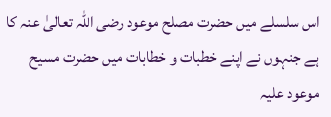اس سلسلے میں حضرت مصلح موعود رضی اللہ تعالیٰ عنہ کا ہے جنہوں نے اپنے خطبات و خطابات میں حضرت مسیح موعود علیہ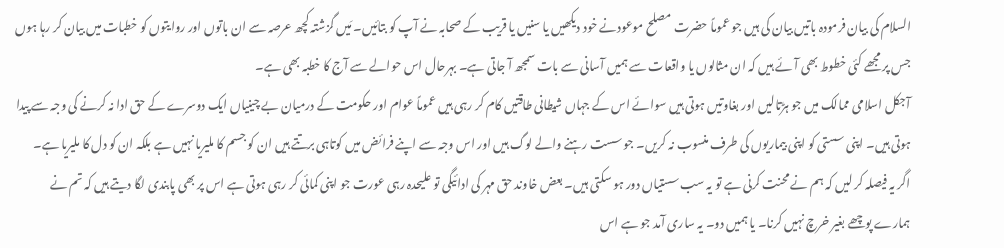السلام کی بیان فرمودہ باتیں بیان کی ہیں جو عموماً حضرت مصلح موعودنے خود دیکھیں یا سنیں یا قریب کے صحابہ نے آپ کو بتائیں۔ مَیں گزشتہ کچھ عرصہ سے ان باتوں اور روایتوں کو خطبات میں بیان کر رہا ہوں جس پر مجھے کئی خطوط بھی آئے ہیں کہ ان مثالوں یا واقعات سے ہمیں آسانی سے بات سمجھ آ جاتی ہے۔ بہرحال اس حوالے سے آج کا خطبہ بھی ہے۔
آجکل اسلامی ممالک میں جو ہڑتالیں اور بغاوتیں ہوتی ہیں سوائے اس کے جہاں شیطانی طاقتیں کام کر رہی ہیں عموماً عوام اور حکومت کے درمیان بے چینیاں ایک دوسرے کے حق ادا نہ کرنے کی وجہ سے پیدا ہوتی ہیں۔ اپنی سستی کو اپنی بیماریوں کی طرف منسوب نہ کریں۔ جو سست رہنے والے لوگ ہیں اور اس وجہ سے اپنے فرائض میں کوتاہی برتتے ہیں ان کو جسم کا ملیریا نہیں ہے بلکہ ان کو دل کا ملیریا ہے۔
اگر یہ فیصلہ کر لیں کہ ہم نے محنت کرنی ہے تو یہ سب سستیاں دور ہو سکتی ہیں۔ بعض خاوند حق مہر کی ادائیگی تو علیحدہ رہی عورت جو اپنی کمائی کر رہی ہوتی ہے اس پر بھی پابندی لگا دیتے ہیں کہ تم نے ہمارے پوچھے بغیر خرچ نہیں کرنا۔ یا ہمیں دو۔ یہ ساری آمد جو ہے اس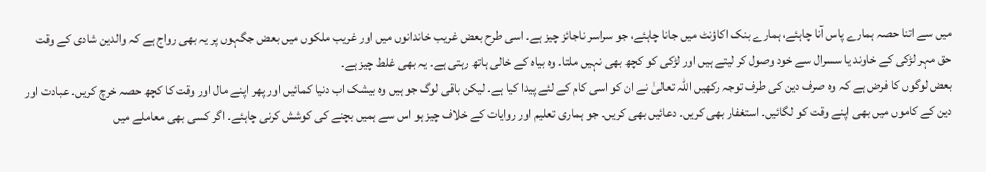میں سے اتنا حصہ ہمارے پاس آنا چاہئے، ہمارے بنک اکاؤنٹ میں جانا چاہئے، جو سراسر ناجائز چیز ہے۔ اسی طرح بعض غریب خاندانوں میں اور غریب ملکوں میں بعض جگہوں پر یہ بھی رواج ہے کہ والدین شادی کے وقت حق مہر لڑکی کے خاوند یا سسرال سے خود وصول کر لیتے ہیں اور لڑکی کو کچھ بھی نہیں ملتا۔ وہ بیاہ کے خالی ہاتھ رہتی ہے۔ یہ بھی غلط چیز ہے۔
بعض لوگوں کا فرض ہے کہ وہ صرف دین کی طرف توجہ رکھیں اللہ تعالیٰ نے ان کو اسی کام کے لئے پیدا کیا ہے۔ لیکن باقی لوگ جو ہیں وہ بیشک اب دنیا کمائیں اور پھر اپنے مال اور وقت کا کچھ حصہ خرچ کریں۔ عبادت اور دین کے کاموں میں بھی اپنے وقت کو لگائیں۔ استغفار بھی کریں۔ دعائیں بھی کریں۔ جو ہماری تعلیم اور روایات کے خلاف چیز ہو اس سے ہمیں بچنے کی کوشش کرنی چاہئے۔ اگر کسی بھی معاملے میں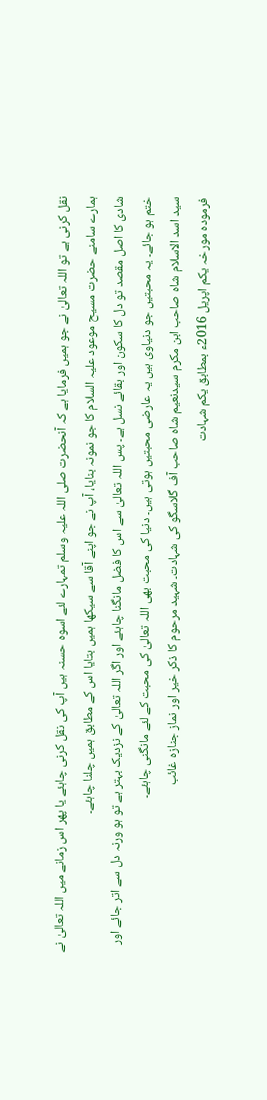نقل کرنی ہے تو اللہ تعالیٰ نے جو ہمیں فرمایا ہے کہ آنحضرت صلی اللہ علیہ وسلم تمہارے لئے اسوہ حسنہ ہیں آپ کی نقل کرنی چاہئے یا پھر اس زمانے میں اللہ تعالیٰ نے ہمارے سامنے حضرت مسیح موعود علیہ السلام کا جو نمونہ بنایا، آپ نے جو اپنے آقا سے سیکھا ہمیں بتایا اس کے مطابق ہمیں چلنا چاہئے۔
شادی کا اصل مقصد تو دل کا سکون اور بقائے نسل ہے۔ پس اللہ تعالیٰ سے اس کا فضل مانگنا چاہئے اور اگر اللہ تعالیٰ کے نزدیک بہتر ہے تو ہو ورنہ دل سے اتر جائے اور ختم ہو جائے۔ یہ محبتیں جو دنیاوی ہیں یہ عارضی محبتیں ہوتی ہیں۔ دنیا کی محبت بھی اللہ تعالیٰ کی محبت کے لئے مانگنی چاہئے۔
سید اسد الاسلام شاہ صاحب ابن مکرم سیدنعیم شاہ صاحب آف گلاسگو کی شہادت۔ شہید مرحوم کا ذکر خیر اور نماز جنازہ غائب
فرمودہ مورخہ یکم اپریل 2016ء بمطابق یکم شہادت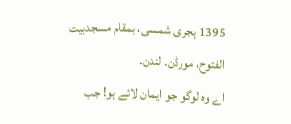1395 ہجری شمسی، بمقام مسجدبیت الفتوح، مورڈن۔ لندن۔
اے وہ لوگو جو ایمان لائے ہو! جب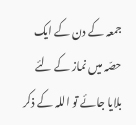جمعہ کے دن کے ایک حصّہ میں نماز کے لئے بلایا جائے تو اللہ کے ذکر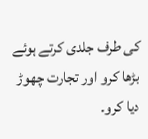کی طرف جلدی کرتے ہوئے بڑھا کرو اور تجارت چھوڑ دیا کرو۔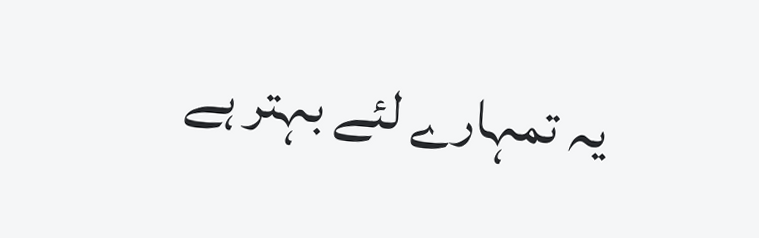یہ تمہارے لئے بہتر ہے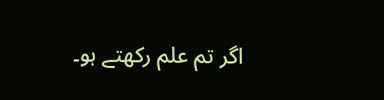اگر تم علم رکھتے ہو۔